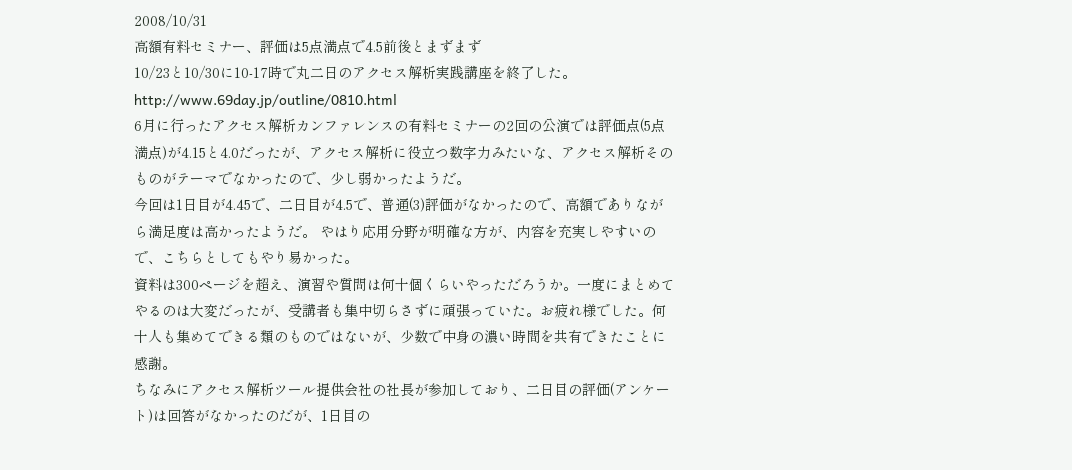2008/10/31
高額有料セミナー、評価は5点満点で4.5前後とまずまず
10/23と10/30に10-17時で丸二日のアクセス解析実践講座を終了した。
http://www.69day.jp/outline/0810.html
6月に行ったアクセス解析カンファレンスの有料セミナーの2回の公演では評価点(5点満点)が4.15と4.0だったが、アクセス解析に役立つ数字力みたいな、アクセス解析そのものがテーマでなかったので、少し弱かったようだ。
今回は1日目が4.45で、二日目が4.5で、普通(3)評価がなかったので、高額でありながら満足度は高かったようだ。 やはり応用分野が明確な方が、内容を充実しやすいので、こちらとしてもやり易かった。
資料は300ページを超え、演習や質問は何十個くらいやっただろうか。一度にまとめてやるのは大変だったが、受講者も集中切らさずに頑張っていた。お疲れ様でした。何十人も集めてできる類のものではないが、少数で中身の濃い時間を共有できたことに感謝。
ちなみにアクセス解析ツール提供会社の社長が参加しており、二日目の評価(アンケート)は回答がなかったのだが、1日目の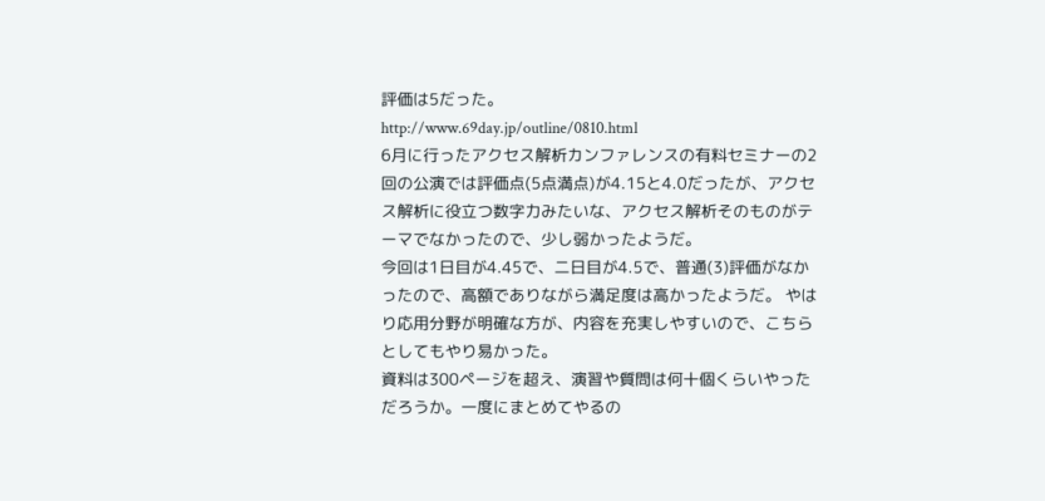評価は5だった。
http://www.69day.jp/outline/0810.html
6月に行ったアクセス解析カンファレンスの有料セミナーの2回の公演では評価点(5点満点)が4.15と4.0だったが、アクセス解析に役立つ数字力みたいな、アクセス解析そのものがテーマでなかったので、少し弱かったようだ。
今回は1日目が4.45で、二日目が4.5で、普通(3)評価がなかったので、高額でありながら満足度は高かったようだ。 やはり応用分野が明確な方が、内容を充実しやすいので、こちらとしてもやり易かった。
資料は300ページを超え、演習や質問は何十個くらいやっただろうか。一度にまとめてやるの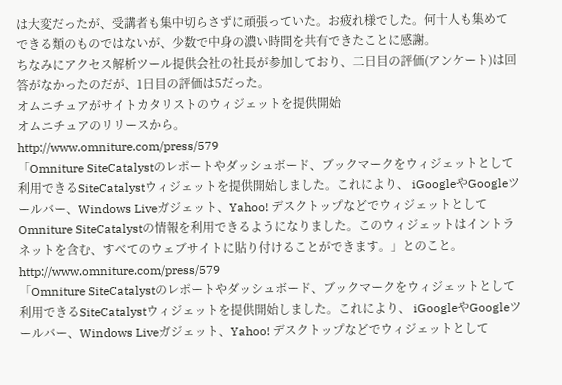は大変だったが、受講者も集中切らさずに頑張っていた。お疲れ様でした。何十人も集めてできる類のものではないが、少数で中身の濃い時間を共有できたことに感謝。
ちなみにアクセス解析ツール提供会社の社長が参加しており、二日目の評価(アンケート)は回答がなかったのだが、1日目の評価は5だった。
オムニチュアがサイトカタリストのウィジェットを提供開始
オムニチュアのリリースから。
http://www.omniture.com/press/579
「Omniture SiteCatalystのレポートやダッシュボード、ブックマークをウィジェットとして利用できるSiteCatalystウィジェットを提供開始しました。これにより、 iGoogleやGoogleツールバー、Windows Liveガジェット、Yahoo! デスクトップなどでウィジェットとしてOmniture SiteCatalystの情報を利用できるようになりました。このウィジェットはイントラネットを含む、すべてのウェブサイトに貼り付けることができます。」とのこと。
http://www.omniture.com/press/579
「Omniture SiteCatalystのレポートやダッシュボード、ブックマークをウィジェットとして利用できるSiteCatalystウィジェットを提供開始しました。これにより、 iGoogleやGoogleツールバー、Windows Liveガジェット、Yahoo! デスクトップなどでウィジェットとして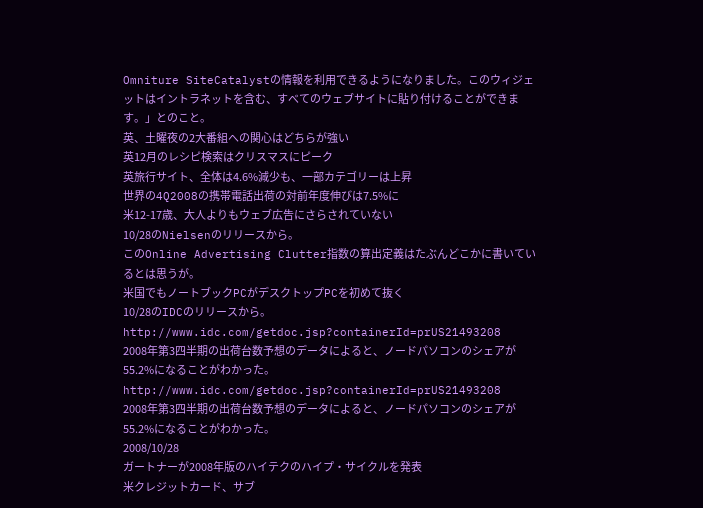Omniture SiteCatalystの情報を利用できるようになりました。このウィジェットはイントラネットを含む、すべてのウェブサイトに貼り付けることができます。」とのこと。
英、土曜夜の2大番組への関心はどちらが強い
英12月のレシピ検索はクリスマスにピーク
英旅行サイト、全体は4.6%減少も、一部カテゴリーは上昇
世界の4Q2008の携帯電話出荷の対前年度伸びは7.5%に
米12-17歳、大人よりもウェブ広告にさらされていない
10/28のNielsenのリリースから。
このOnline Advertising Clutter指数の算出定義はたぶんどこかに書いているとは思うが。
米国でもノートブックPCがデスクトップPCを初めて抜く
10/28のIDCのリリースから。
http://www.idc.com/getdoc.jsp?containerId=prUS21493208
2008年第3四半期の出荷台数予想のデータによると、ノードパソコンのシェアが55.2%になることがわかった。
http://www.idc.com/getdoc.jsp?containerId=prUS21493208
2008年第3四半期の出荷台数予想のデータによると、ノードパソコンのシェアが55.2%になることがわかった。
2008/10/28
ガートナーが2008年版のハイテクのハイプ・サイクルを発表
米クレジットカード、サブ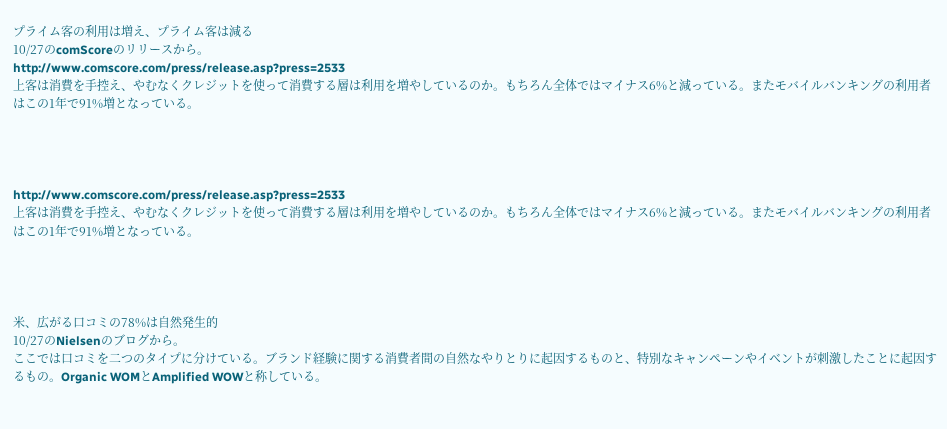プライム客の利用は増え、プライム客は減る
10/27のcomScoreのリリースから。
http://www.comscore.com/press/release.asp?press=2533
上客は消費を手控え、やむなくクレジットを使って消費する層は利用を増やしているのか。もちろん全体ではマイナス6%と減っている。またモバイルバンキングの利用者はこの1年で91%増となっている。




http://www.comscore.com/press/release.asp?press=2533
上客は消費を手控え、やむなくクレジットを使って消費する層は利用を増やしているのか。もちろん全体ではマイナス6%と減っている。またモバイルバンキングの利用者はこの1年で91%増となっている。




米、広がる口コミの78%は自然発生的
10/27のNielsenのブログから。
ここでは口コミを二つのタイプに分けている。ブランド経験に関する消費者間の自然なやりとりに起因するものと、特別なキャンペーンやイベントが刺激したことに起因するもの。Organic WOMとAmplified WOWと称している。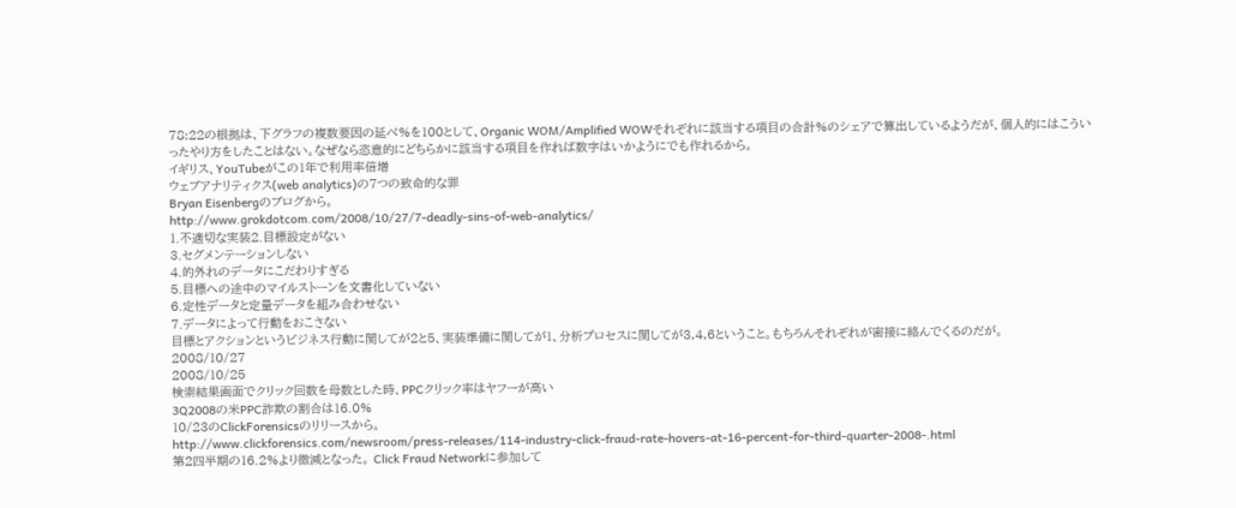78:22の根拠は、下グラフの複数要因の延べ%を100として、Organic WOM/Amplified WOWそれぞれに該当する項目の合計%のシェアで算出しているようだが、個人的にはこういったやり方をしたことはない。なぜなら恣意的にどちらかに該当する項目を作れば数字はいかようにでも作れるから。
イギリス、YouTubeがこの1年で利用率倍増
ウェブアナリティクス(web analytics)の7つの致命的な罪
Bryan Eisenbergのブログから。
http://www.grokdotcom.com/2008/10/27/7-deadly-sins-of-web-analytics/
1.不適切な実装2.目標設定がない
3.セグメンテーションしない
4.的外れのデータにこだわりすぎる
5.目標への途中のマイルストーンを文書化していない
6.定性データと定量データを組み合わせない
7.データによって行動をおこさない
目標とアクションというビジネス行動に関してが2と5、実装準備に関してが1、分析プロセスに関してが3,4,6ということ。もちろんそれぞれが密接に絡んでくるのだが。
2008/10/27
2008/10/25
検索結果画面でクリック回数を母数とした時、PPCクリック率はヤフーが高い
3Q2008の米PPC詐欺の割合は16.0%
10/23のClickForensicsのリリースから。
http://www.clickforensics.com/newsroom/press-releases/114-industry-click-fraud-rate-hovers-at-16-percent-for-third-quarter-2008-.html
第2四半期の16.2%より微減となった。 Click Fraud Networkに参加して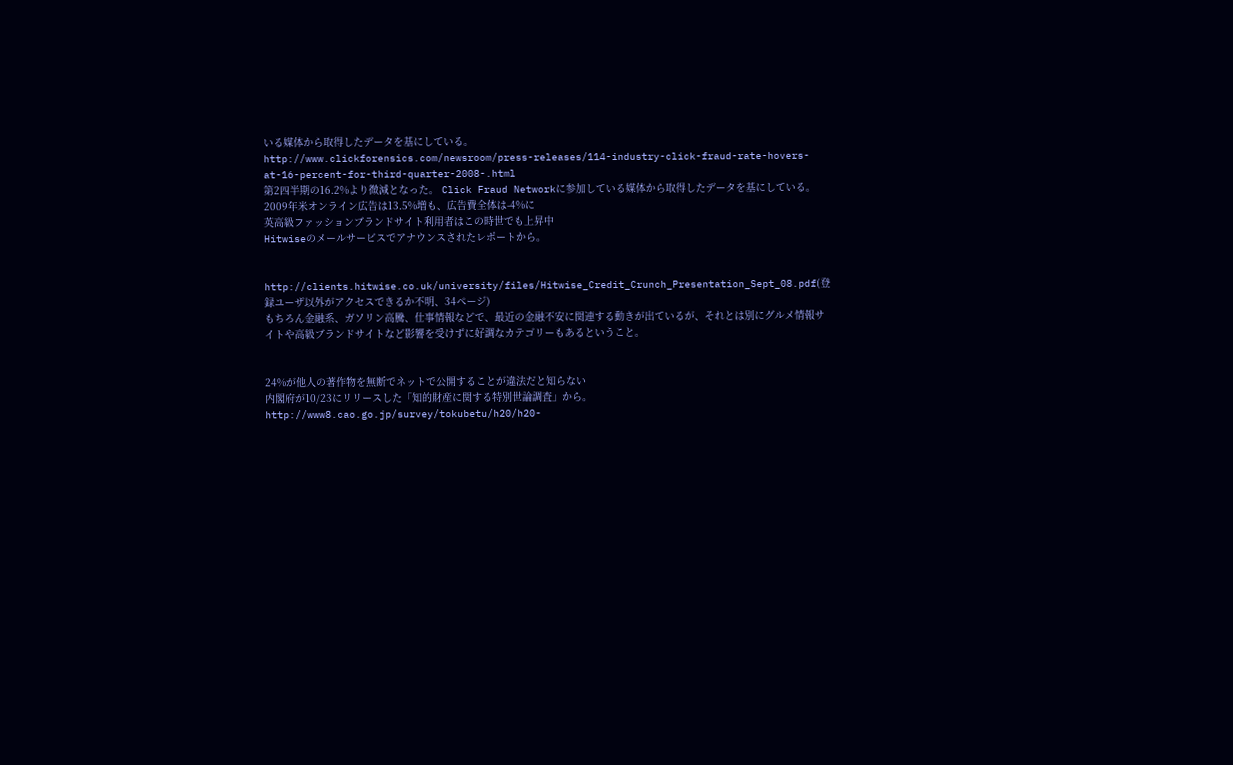いる媒体から取得したデータを基にしている。
http://www.clickforensics.com/newsroom/press-releases/114-industry-click-fraud-rate-hovers-at-16-percent-for-third-quarter-2008-.html
第2四半期の16.2%より微減となった。 Click Fraud Networkに参加している媒体から取得したデータを基にしている。
2009年米オンライン広告は13.5%増も、広告費全体は-4%に
英高級ファッションブランドサイト利用者はこの時世でも上昇中
Hitwiseのメールサービスでアナウンスされたレポートから。


http://clients.hitwise.co.uk/university/files/Hitwise_Credit_Crunch_Presentation_Sept_08.pdf(登録ユーザ以外がアクセスできるか不明、34ページ)
もちろん金融系、ガソリン高騰、仕事情報などで、最近の金融不安に関連する動きが出ているが、それとは別にグルメ情報サイトや高級ブランドサイトなど影響を受けずに好調なカテゴリーもあるということ。


24%が他人の著作物を無断でネットで公開することが違法だと知らない
内閣府が10/23にリリースした「知的財産に関する特別世論調査」から。
http://www8.cao.go.jp/survey/tokubetu/h20/h20-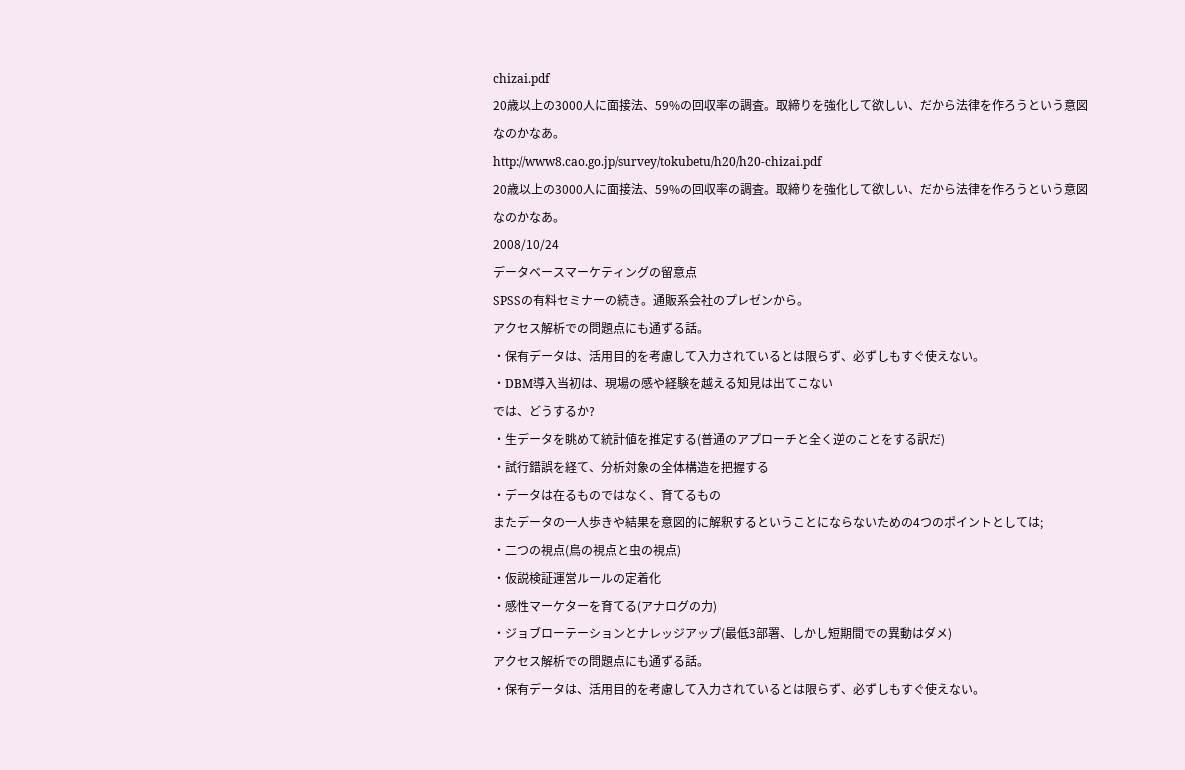chizai.pdf
20歳以上の3000人に面接法、59%の回収率の調査。取締りを強化して欲しい、だから法律を作ろうという意図なのかなあ。
http://www8.cao.go.jp/survey/tokubetu/h20/h20-chizai.pdf
20歳以上の3000人に面接法、59%の回収率の調査。取締りを強化して欲しい、だから法律を作ろうという意図なのかなあ。
2008/10/24
データベースマーケティングの留意点
SPSSの有料セミナーの続き。通販系会社のプレゼンから。
アクセス解析での問題点にも通ずる話。
・保有データは、活用目的を考慮して入力されているとは限らず、必ずしもすぐ使えない。
・DBM導入当初は、現場の感や経験を越える知見は出てこない
では、どうするか?
・生データを眺めて統計値を推定する(普通のアプローチと全く逆のことをする訳だ)
・試行錯誤を経て、分析対象の全体構造を把握する
・データは在るものではなく、育てるもの
またデータの一人歩きや結果を意図的に解釈するということにならないための4つのポイントとしては;
・二つの視点(鳥の視点と虫の視点)
・仮説検証運営ルールの定着化
・感性マーケターを育てる(アナログの力)
・ジョブローテーションとナレッジアップ(最低3部署、しかし短期間での異動はダメ)
アクセス解析での問題点にも通ずる話。
・保有データは、活用目的を考慮して入力されているとは限らず、必ずしもすぐ使えない。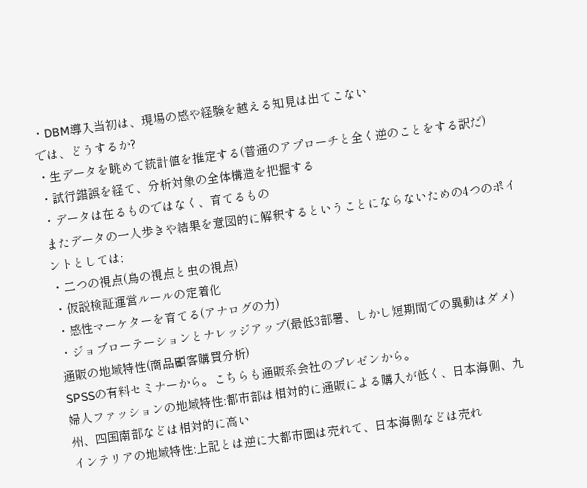・DBM導入当初は、現場の感や経験を越える知見は出てこない
では、どうするか?
・生データを眺めて統計値を推定する(普通のアプローチと全く逆のことをする訳だ)
・試行錯誤を経て、分析対象の全体構造を把握する
・データは在るものではなく、育てるもの
またデータの一人歩きや結果を意図的に解釈するということにならないための4つのポイントとしては;
・二つの視点(鳥の視点と虫の視点)
・仮説検証運営ルールの定着化
・感性マーケターを育てる(アナログの力)
・ジョブローテーションとナレッジアップ(最低3部署、しかし短期間での異動はダメ)
通販の地域特性(商品顧客購買分析)
SPSSの有料セミナーから。こちらも通販系会社のプレゼンから。
婦人ファッションの地域特性:都市部は相対的に通販による購入が低く、日本海側、九州、四国南部などは相対的に高い
インテリアの地域特性:上記とは逆に大都市圏は売れて、日本海側などは売れ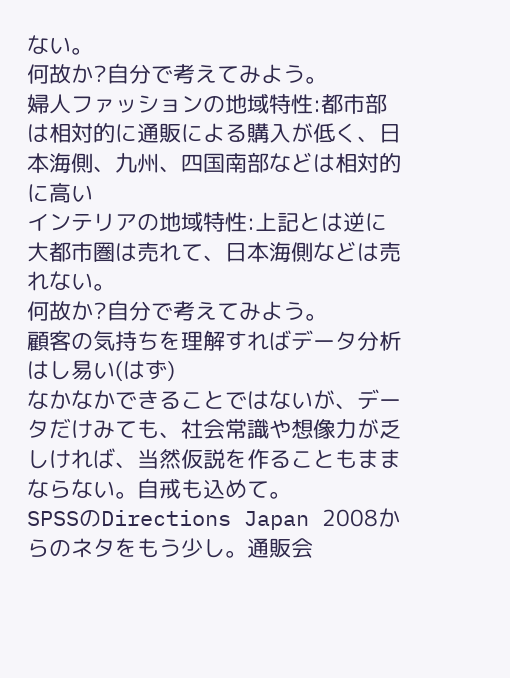ない。
何故か?自分で考えてみよう。
婦人ファッションの地域特性:都市部は相対的に通販による購入が低く、日本海側、九州、四国南部などは相対的に高い
インテリアの地域特性:上記とは逆に大都市圏は売れて、日本海側などは売れない。
何故か?自分で考えてみよう。
顧客の気持ちを理解すればデータ分析はし易い(はず)
なかなかできることではないが、データだけみても、社会常識や想像力が乏しければ、当然仮説を作ることもままならない。自戒も込めて。
SPSSのDirections Japan 2008からのネタをもう少し。通販会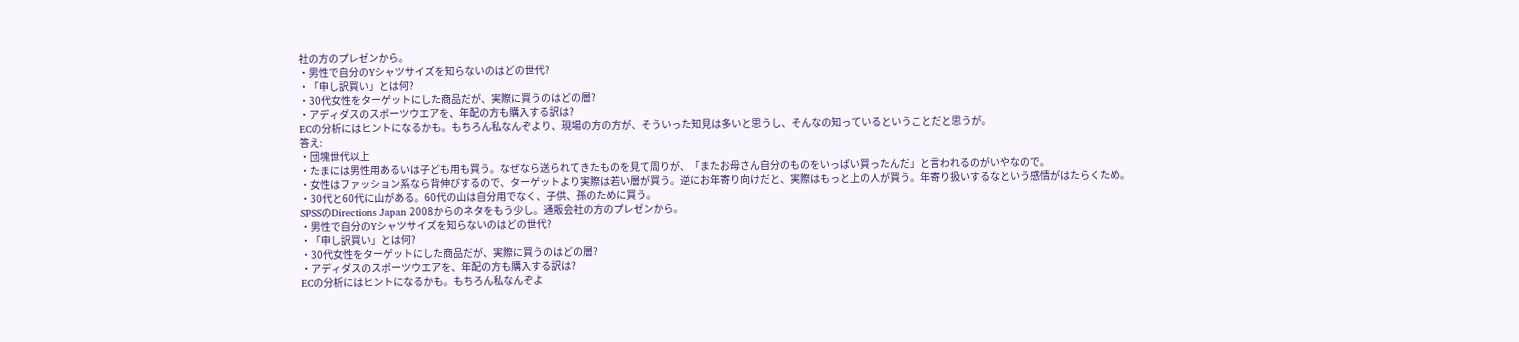社の方のプレゼンから。
・男性で自分のYシャツサイズを知らないのはどの世代?
・「申し訳買い」とは何?
・30代女性をターゲットにした商品だが、実際に買うのはどの層?
・アディダスのスポーツウエアを、年配の方も購入する訳は?
ECの分析にはヒントになるかも。もちろん私なんぞより、現場の方の方が、そういった知見は多いと思うし、そんなの知っているということだと思うが。
答え:
・団塊世代以上
・たまには男性用あるいは子ども用も買う。なぜなら送られてきたものを見て周りが、「またお母さん自分のものをいっぱい買ったんだ」と言われるのがいやなので。
・女性はファッション系なら背伸びするので、ターゲットより実際は若い層が買う。逆にお年寄り向けだと、実際はもっと上の人が買う。年寄り扱いするなという感情がはたらくため。
・30代と60代に山がある。60代の山は自分用でなく、子供、孫のために買う。
SPSSのDirections Japan 2008からのネタをもう少し。通販会社の方のプレゼンから。
・男性で自分のYシャツサイズを知らないのはどの世代?
・「申し訳買い」とは何?
・30代女性をターゲットにした商品だが、実際に買うのはどの層?
・アディダスのスポーツウエアを、年配の方も購入する訳は?
ECの分析にはヒントになるかも。もちろん私なんぞよ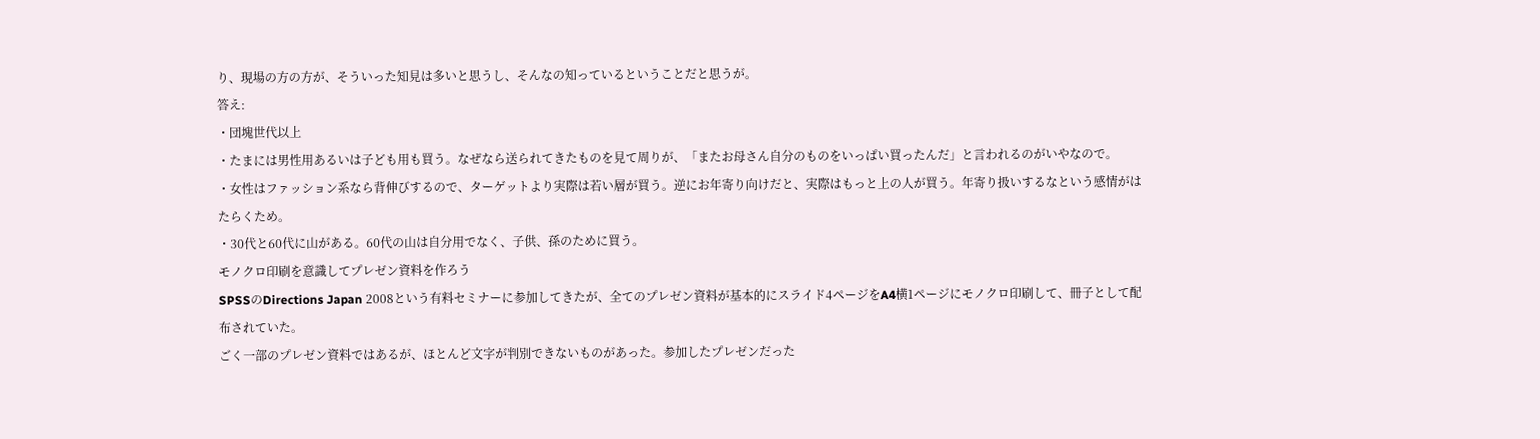り、現場の方の方が、そういった知見は多いと思うし、そんなの知っているということだと思うが。
答え:
・団塊世代以上
・たまには男性用あるいは子ども用も買う。なぜなら送られてきたものを見て周りが、「またお母さん自分のものをいっぱい買ったんだ」と言われるのがいやなので。
・女性はファッション系なら背伸びするので、ターゲットより実際は若い層が買う。逆にお年寄り向けだと、実際はもっと上の人が買う。年寄り扱いするなという感情がはたらくため。
・30代と60代に山がある。60代の山は自分用でなく、子供、孫のために買う。
モノクロ印刷を意識してプレゼン資料を作ろう
SPSSのDirections Japan 2008という有料セミナーに参加してきたが、全てのプレゼン資料が基本的にスライド4ページをA4横1ページにモノクロ印刷して、冊子として配布されていた。
ごく一部のプレゼン資料ではあるが、ほとんど文字が判別できないものがあった。参加したプレゼンだった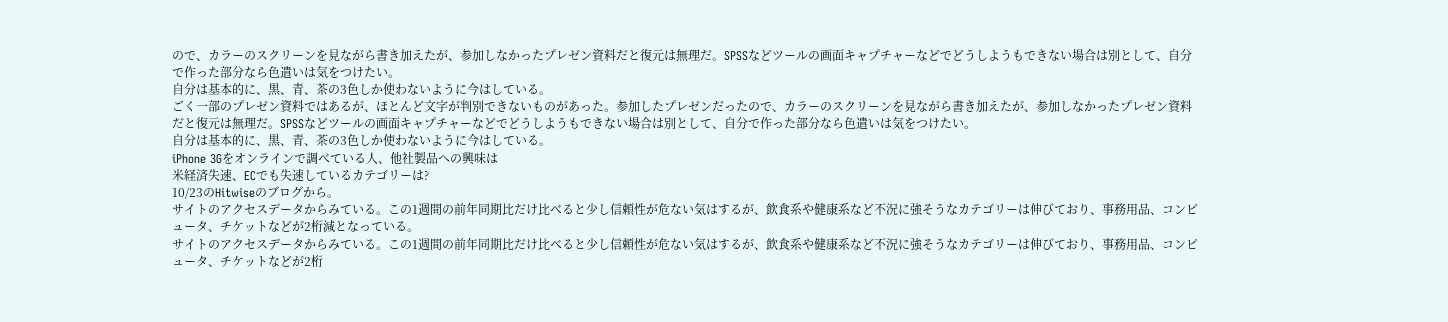ので、カラーのスクリーンを見ながら書き加えたが、参加しなかったプレゼン資料だと復元は無理だ。SPSSなどツールの画面キャプチャーなどでどうしようもできない場合は別として、自分で作った部分なら色遣いは気をつけたい。
自分は基本的に、黒、青、茶の3色しか使わないように今はしている。
ごく一部のプレゼン資料ではあるが、ほとんど文字が判別できないものがあった。参加したプレゼンだったので、カラーのスクリーンを見ながら書き加えたが、参加しなかったプレゼン資料だと復元は無理だ。SPSSなどツールの画面キャプチャーなどでどうしようもできない場合は別として、自分で作った部分なら色遣いは気をつけたい。
自分は基本的に、黒、青、茶の3色しか使わないように今はしている。
iPhone 3Gをオンラインで調べている人、他社製品への興味は
米経済失速、ECでも失速しているカテゴリーは?
10/23のHitwiseのブログから。
サイトのアクセスデータからみている。この1週間の前年同期比だけ比べると少し信頼性が危ない気はするが、飲食系や健康系など不況に強そうなカテゴリーは伸びており、事務用品、コンピュータ、チケットなどが2桁減となっている。
サイトのアクセスデータからみている。この1週間の前年同期比だけ比べると少し信頼性が危ない気はするが、飲食系や健康系など不況に強そうなカテゴリーは伸びており、事務用品、コンピュータ、チケットなどが2桁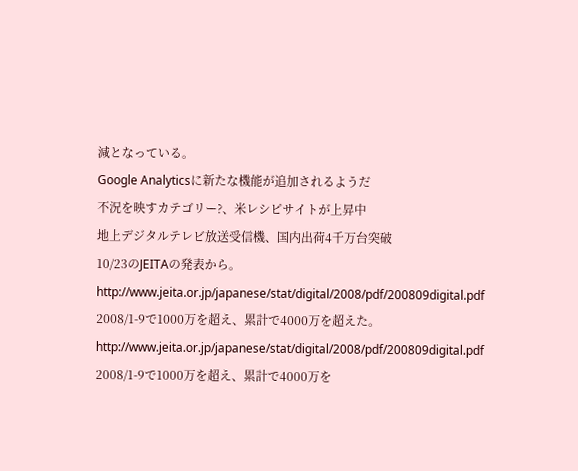減となっている。
Google Analyticsに新たな機能が追加されるようだ
不況を映すカテゴリー?、米レシピサイトが上昇中
地上デジタルテレビ放送受信機、国内出荷4千万台突破
10/23のJEITAの発表から。
http://www.jeita.or.jp/japanese/stat/digital/2008/pdf/200809digital.pdf
2008/1-9で1000万を超え、累計で4000万を超えた。
http://www.jeita.or.jp/japanese/stat/digital/2008/pdf/200809digital.pdf
2008/1-9で1000万を超え、累計で4000万を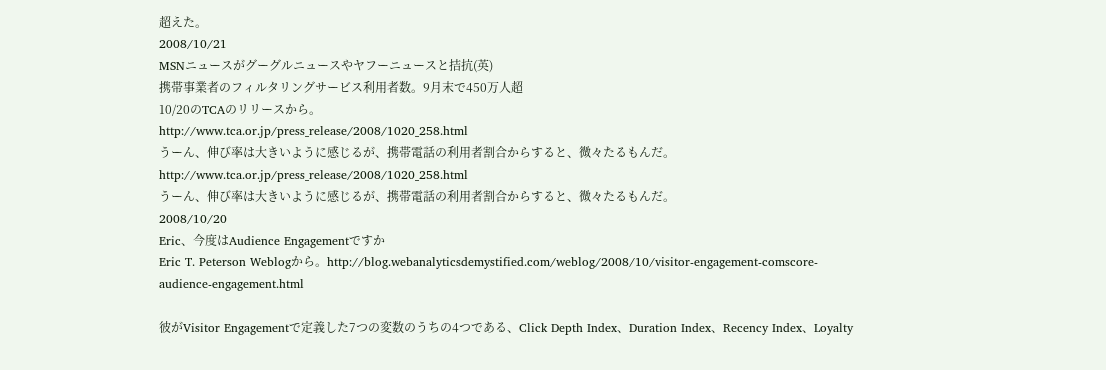超えた。
2008/10/21
MSNニュースがグーグルニュースやヤフーニュースと拮抗(英)
携帯事業者のフィルタリングサービス利用者数。9月末で450万人超
10/20のTCAのリリースから。
http://www.tca.or.jp/press_release/2008/1020_258.html
うーん、伸び率は大きいように感じるが、携帯電話の利用者割合からすると、微々たるもんだ。
http://www.tca.or.jp/press_release/2008/1020_258.html
うーん、伸び率は大きいように感じるが、携帯電話の利用者割合からすると、微々たるもんだ。
2008/10/20
Eric、今度はAudience Engagementですか
Eric T. Peterson Weblogから。http://blog.webanalyticsdemystified.com/weblog/2008/10/visitor-engagement-comscore-audience-engagement.html

彼がVisitor Engagementで定義した7つの変数のうちの4つである、Click Depth Index、Duration Index、Recency Index、Loyalty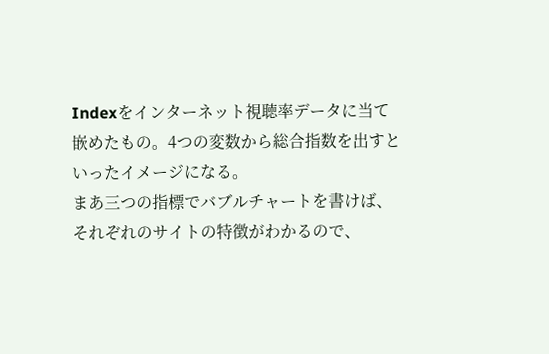Indexをインターネット視聴率データに当て嵌めたもの。4つの変数から総合指数を出すといったイメージになる。
まあ三つの指標でバブルチャートを書けば、それぞれのサイトの特徴がわかるので、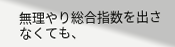無理やり総合指数を出さなくても、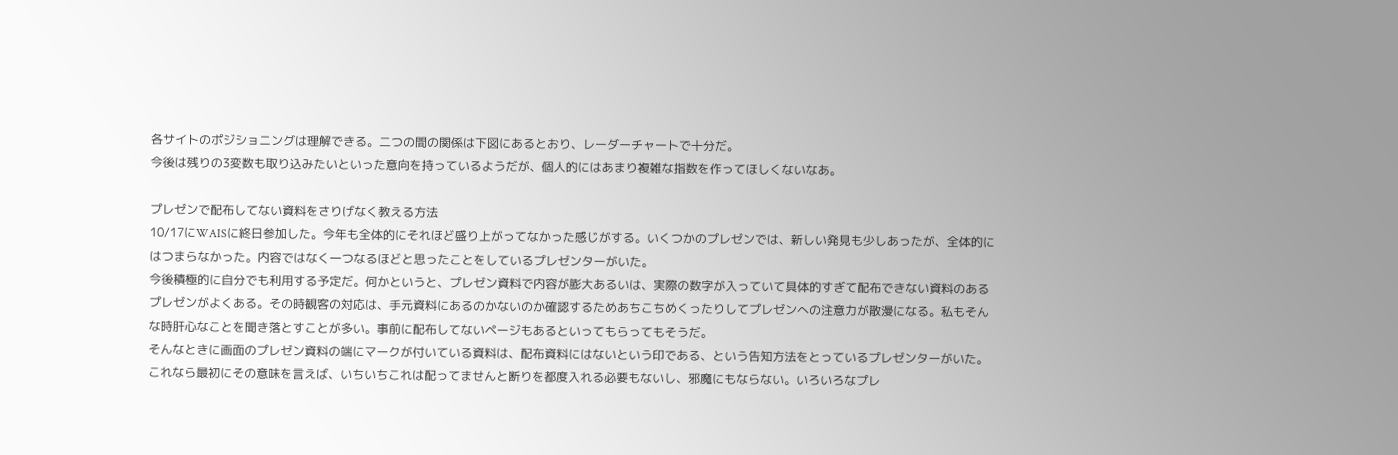各サイトのポジショニングは理解できる。二つの間の関係は下図にあるとおり、レーダーチャートで十分だ。
今後は残りの3変数も取り込みたいといった意向を持っているようだが、個人的にはあまり複雑な指数を作ってほしくないなあ。

プレゼンで配布してない資料をさりげなく教える方法
10/17にWAISに終日参加した。今年も全体的にそれほど盛り上がってなかった感じがする。いくつかのプレゼンでは、新しい発見も少しあったが、全体的にはつまらなかった。内容ではなく一つなるほどと思ったことをしているプレゼンターがいた。
今後積極的に自分でも利用する予定だ。何かというと、プレゼン資料で内容が膨大あるいは、実際の数字が入っていて具体的すぎて配布できない資料のあるプレゼンがよくある。その時観客の対応は、手元資料にあるのかないのか確認するためあちこちめくったりしてプレゼンへの注意力が散漫になる。私もそんな時肝心なことを聞き落とすことが多い。事前に配布してないページもあるといってもらってもそうだ。
そんなときに画面のプレゼン資料の端にマークが付いている資料は、配布資料にはないという印である、という告知方法をとっているプレゼンターがいた。これなら最初にその意味を言えば、いちいちこれは配ってませんと断りを都度入れる必要もないし、邪魔にもならない。いろいろなプレ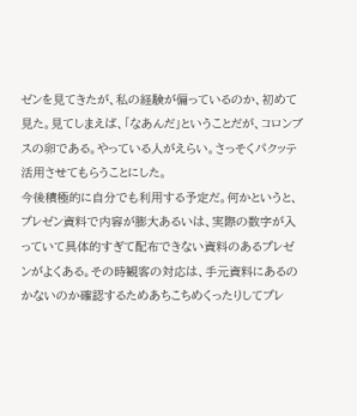ゼンを見てきたが、私の経験が偏っているのか、初めて見た。見てしまえば、「なあんだ」ということだが、コロンブスの卵である。やっている人がえらい。さっそくパクッテ活用させてもらうことにした。
今後積極的に自分でも利用する予定だ。何かというと、プレゼン資料で内容が膨大あるいは、実際の数字が入っていて具体的すぎて配布できない資料のあるプレゼンがよくある。その時観客の対応は、手元資料にあるのかないのか確認するためあちこちめくったりしてプレ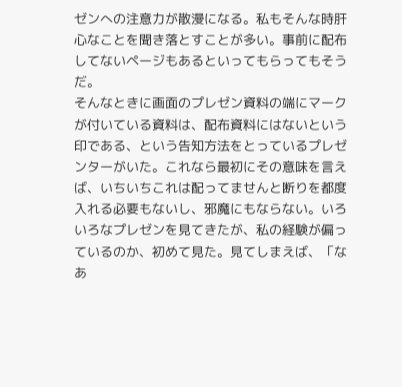ゼンへの注意力が散漫になる。私もそんな時肝心なことを聞き落とすことが多い。事前に配布してないページもあるといってもらってもそうだ。
そんなときに画面のプレゼン資料の端にマークが付いている資料は、配布資料にはないという印である、という告知方法をとっているプレゼンターがいた。これなら最初にその意味を言えば、いちいちこれは配ってませんと断りを都度入れる必要もないし、邪魔にもならない。いろいろなプレゼンを見てきたが、私の経験が偏っているのか、初めて見た。見てしまえば、「なあ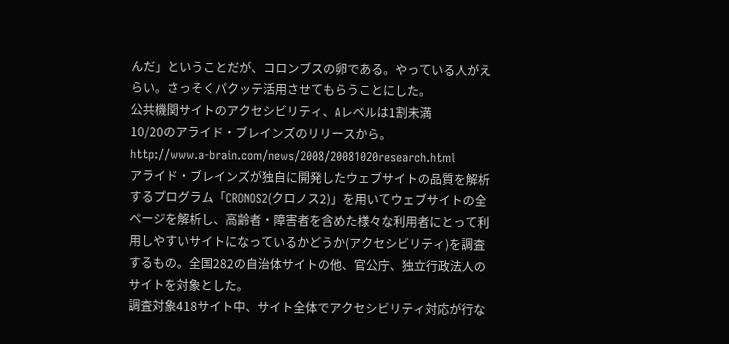んだ」ということだが、コロンブスの卵である。やっている人がえらい。さっそくパクッテ活用させてもらうことにした。
公共機関サイトのアクセシビリティ、Aレベルは1割未満
10/20のアライド・ブレインズのリリースから。
http://www.a-brain.com/news/2008/20081020research.html
アライド・ブレインズが独自に開発したウェブサイトの品質を解析するプログラム「CRONOS2(クロノス2)」を用いてウェブサイトの全ページを解析し、高齢者・障害者を含めた様々な利用者にとって利用しやすいサイトになっているかどうか(アクセシビリティ)を調査するもの。全国282の自治体サイトの他、官公庁、独立行政法人のサイトを対象とした。
調査対象418サイト中、サイト全体でアクセシビリティ対応が行な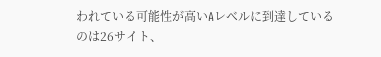われている可能性が高いAレベルに到達しているのは26サイト、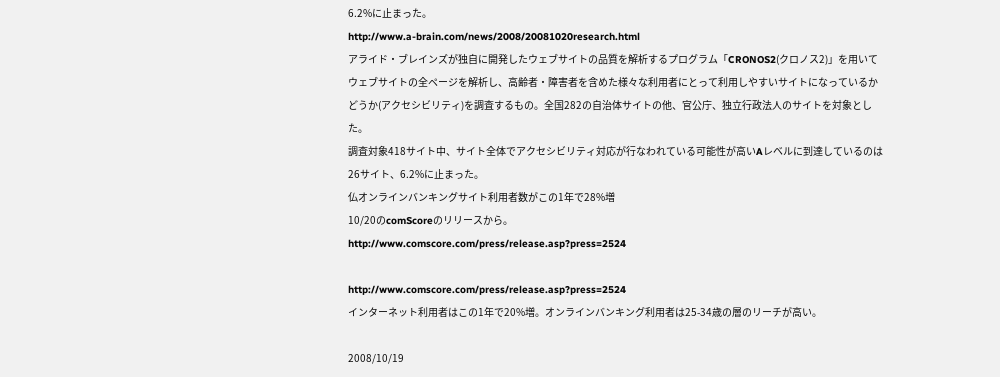6.2%に止まった。
http://www.a-brain.com/news/2008/20081020research.html
アライド・ブレインズが独自に開発したウェブサイトの品質を解析するプログラム「CRONOS2(クロノス2)」を用いてウェブサイトの全ページを解析し、高齢者・障害者を含めた様々な利用者にとって利用しやすいサイトになっているかどうか(アクセシビリティ)を調査するもの。全国282の自治体サイトの他、官公庁、独立行政法人のサイトを対象とした。
調査対象418サイト中、サイト全体でアクセシビリティ対応が行なわれている可能性が高いAレベルに到達しているのは26サイト、6.2%に止まった。
仏オンラインバンキングサイト利用者数がこの1年で28%増
10/20のcomScoreのリリースから。
http://www.comscore.com/press/release.asp?press=2524

http://www.comscore.com/press/release.asp?press=2524
インターネット利用者はこの1年で20%増。オンラインバンキング利用者は25-34歳の層のリーチが高い。

2008/10/19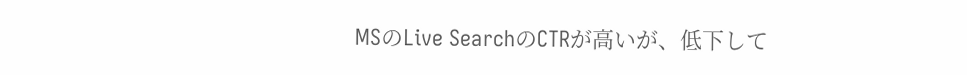MSのLive SearchのCTRが高いが、低下して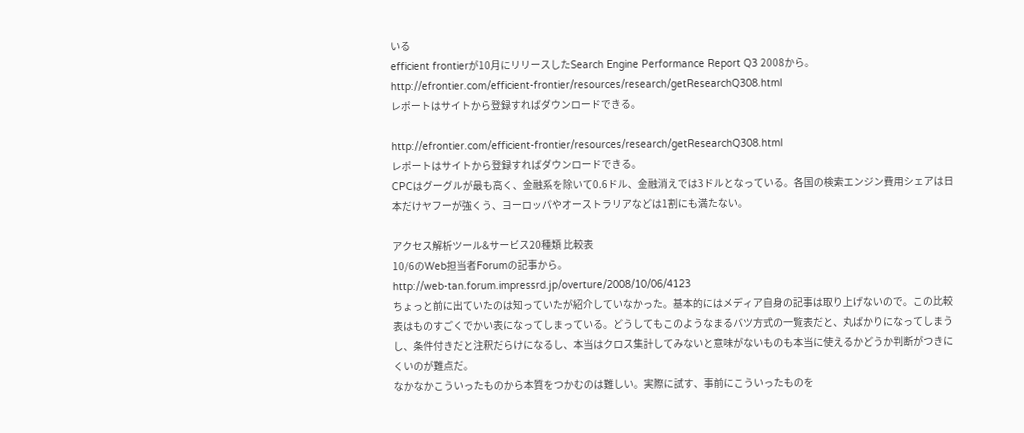いる
efficient frontierが10月にリリースしたSearch Engine Performance Report Q3 2008から。
http://efrontier.com/efficient-frontier/resources/research/getResearchQ308.html
レポートはサイトから登録すればダウンロードできる。

http://efrontier.com/efficient-frontier/resources/research/getResearchQ308.html
レポートはサイトから登録すればダウンロードできる。
CPCはグーグルが最も高く、金融系を除いて0.6ドル、金融消えでは3ドルとなっている。各国の検索エンジン費用シェアは日本だけヤフーが強くう、ヨーロッパやオーストラリアなどは1割にも満たない。

アクセス解析ツール&サービス20種類 比較表
10/6のWeb担当者Forumの記事から。
http://web-tan.forum.impressrd.jp/overture/2008/10/06/4123
ちょっと前に出ていたのは知っていたが紹介していなかった。基本的にはメディア自身の記事は取り上げないので。この比較表はものすごくでかい表になってしまっている。どうしてもこのようなまるバツ方式の一覧表だと、丸ばかりになってしまうし、条件付きだと注釈だらけになるし、本当はクロス集計してみないと意味がないものも本当に使えるかどうか判断がつきにくいのが難点だ。
なかなかこういったものから本質をつかむのは難しい。実際に試す、事前にこういったものを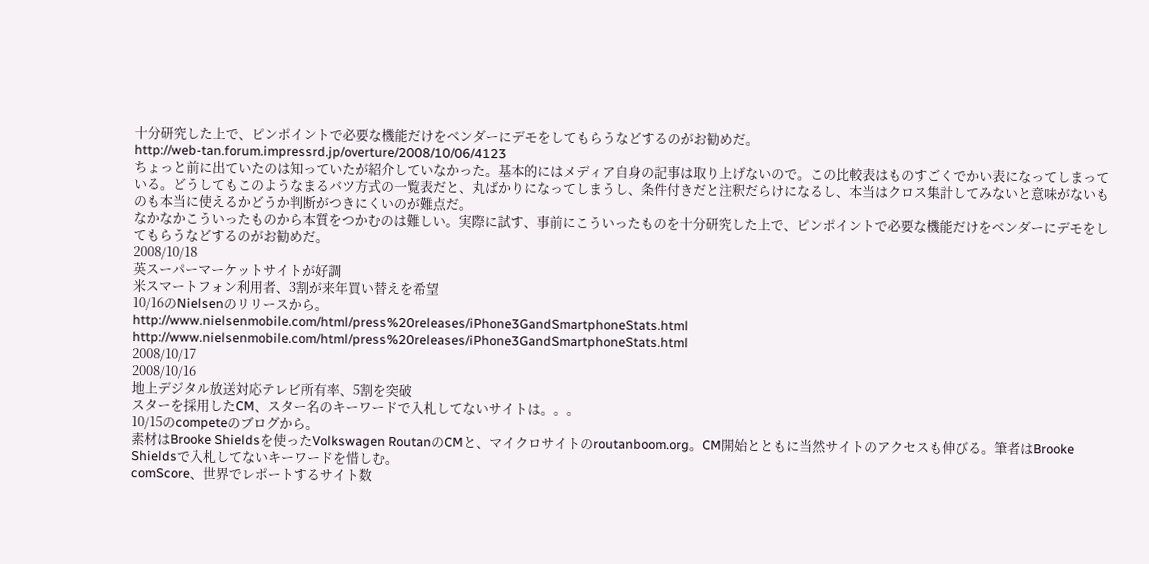十分研究した上で、ピンポイントで必要な機能だけをベンダーにデモをしてもらうなどするのがお勧めだ。
http://web-tan.forum.impressrd.jp/overture/2008/10/06/4123
ちょっと前に出ていたのは知っていたが紹介していなかった。基本的にはメディア自身の記事は取り上げないので。この比較表はものすごくでかい表になってしまっている。どうしてもこのようなまるバツ方式の一覧表だと、丸ばかりになってしまうし、条件付きだと注釈だらけになるし、本当はクロス集計してみないと意味がないものも本当に使えるかどうか判断がつきにくいのが難点だ。
なかなかこういったものから本質をつかむのは難しい。実際に試す、事前にこういったものを十分研究した上で、ピンポイントで必要な機能だけをベンダーにデモをしてもらうなどするのがお勧めだ。
2008/10/18
英スーパーマーケットサイトが好調
米スマートフォン利用者、3割が来年買い替えを希望
10/16のNielsenのリリースから。
http://www.nielsenmobile.com/html/press%20releases/iPhone3GandSmartphoneStats.html
http://www.nielsenmobile.com/html/press%20releases/iPhone3GandSmartphoneStats.html
2008/10/17
2008/10/16
地上デジタル放送対応テレビ所有率、5割を突破
スターを採用したCM、スター名のキーワードで入札してないサイトは。。。
10/15のcompeteのブログから。
素材はBrooke Shieldsを使ったVolkswagen RoutanのCMと、マイクロサイトのroutanboom.org。CM開始とともに当然サイトのアクセスも伸びる。筆者はBrooke Shieldsで入札してないキーワードを惜しむ。
comScore、世界でレポートするサイト数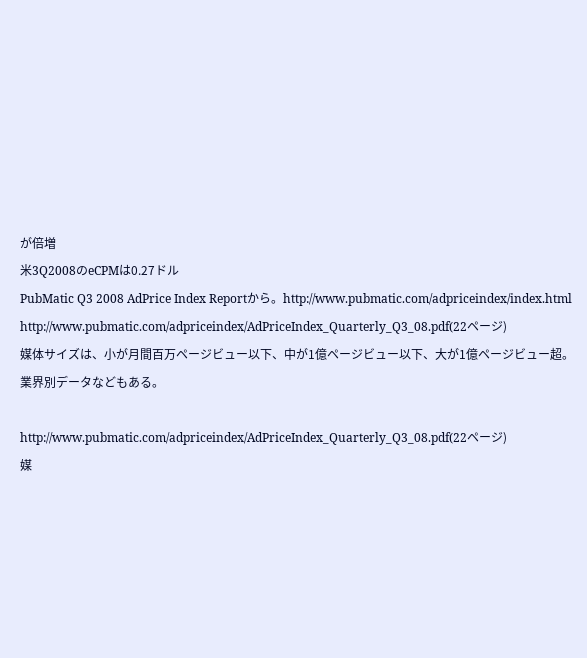が倍増
米3Q2008のeCPMは0.27ドル
PubMatic Q3 2008 AdPrice Index Reportから。http://www.pubmatic.com/adpriceindex/index.html
http://www.pubmatic.com/adpriceindex/AdPriceIndex_Quarterly_Q3_08.pdf(22ページ)
媒体サイズは、小が月間百万ページビュー以下、中が1億ページビュー以下、大が1億ページビュー超。業界別データなどもある。

http://www.pubmatic.com/adpriceindex/AdPriceIndex_Quarterly_Q3_08.pdf(22ページ)
媒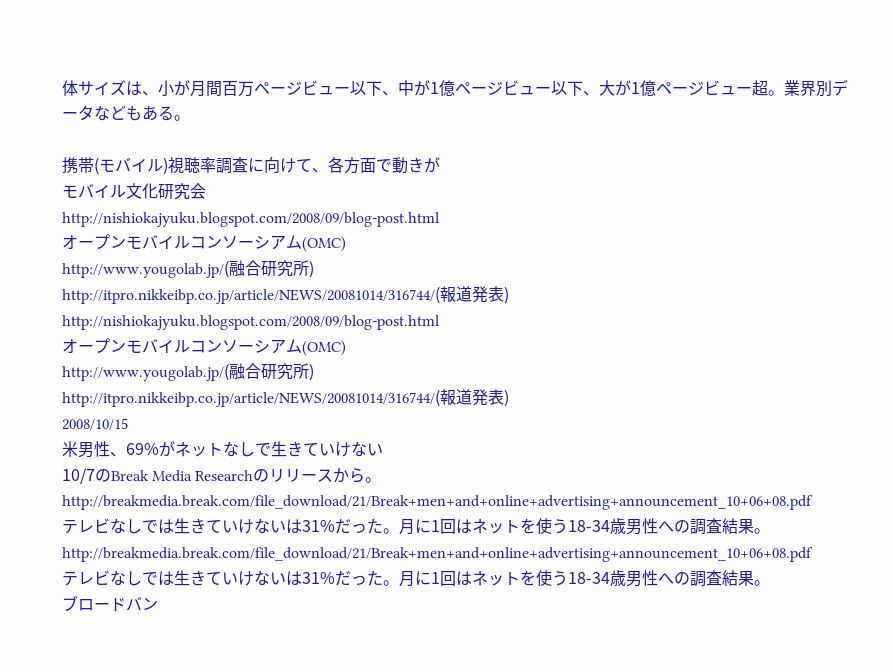体サイズは、小が月間百万ページビュー以下、中が1億ページビュー以下、大が1億ページビュー超。業界別データなどもある。

携帯(モバイル)視聴率調査に向けて、各方面で動きが
モバイル文化研究会
http://nishiokajyuku.blogspot.com/2008/09/blog-post.html
オープンモバイルコンソーシアム(OMC)
http://www.yougolab.jp/(融合研究所)
http://itpro.nikkeibp.co.jp/article/NEWS/20081014/316744/(報道発表)
http://nishiokajyuku.blogspot.com/2008/09/blog-post.html
オープンモバイルコンソーシアム(OMC)
http://www.yougolab.jp/(融合研究所)
http://itpro.nikkeibp.co.jp/article/NEWS/20081014/316744/(報道発表)
2008/10/15
米男性、69%がネットなしで生きていけない
10/7のBreak Media Researchのリリースから。
http://breakmedia.break.com/file_download/21/Break+men+and+online+advertising+announcement_10+06+08.pdf
テレビなしでは生きていけないは31%だった。月に1回はネットを使う18-34歳男性への調査結果。
http://breakmedia.break.com/file_download/21/Break+men+and+online+advertising+announcement_10+06+08.pdf
テレビなしでは生きていけないは31%だった。月に1回はネットを使う18-34歳男性への調査結果。
ブロードバン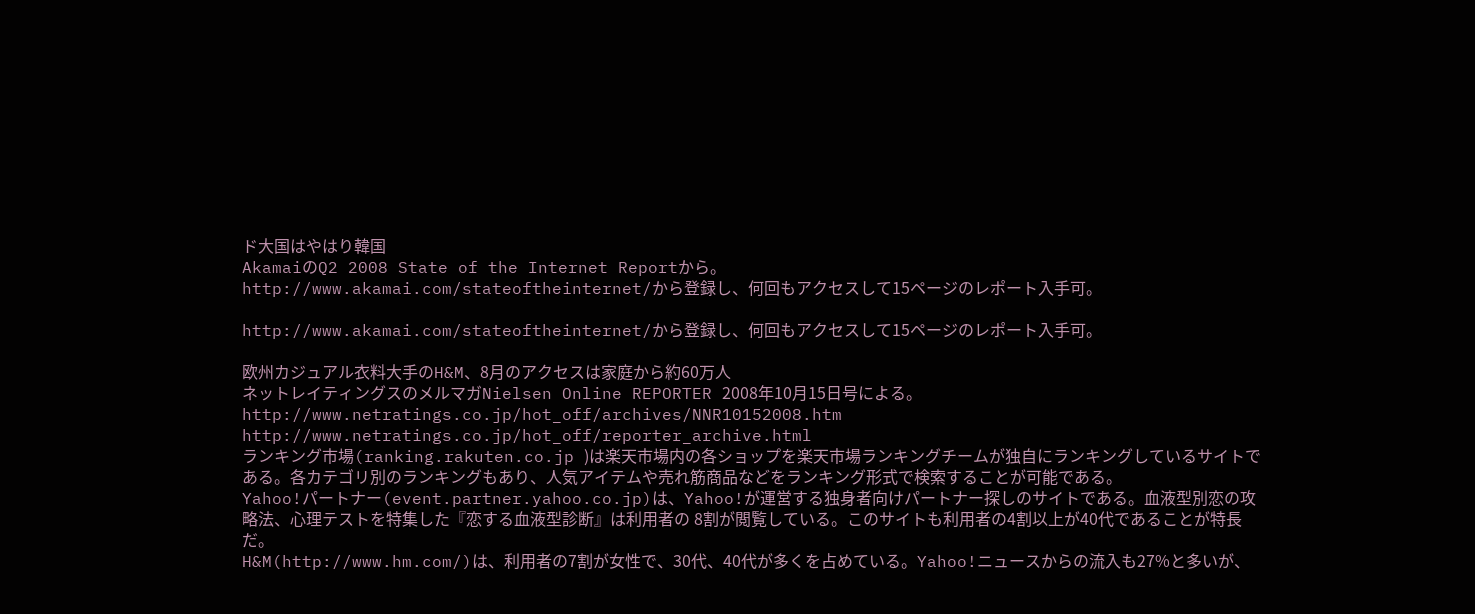ド大国はやはり韓国
AkamaiのQ2 2008 State of the Internet Reportから。
http://www.akamai.com/stateoftheinternet/から登録し、何回もアクセスして15ページのレポート入手可。

http://www.akamai.com/stateoftheinternet/から登録し、何回もアクセスして15ページのレポート入手可。

欧州カジュアル衣料大手のH&M、8月のアクセスは家庭から約60万人
ネットレイティングスのメルマガNielsen Online REPORTER 2008年10月15日号による。 http://www.netratings.co.jp/hot_off/archives/NNR10152008.htm http://www.netratings.co.jp/hot_off/reporter_archive.html
ランキング市場(ranking.rakuten.co.jp )は楽天市場内の各ショップを楽天市場ランキングチームが独自にランキングしているサイトである。各カテゴリ別のランキングもあり、人気アイテムや売れ筋商品などをランキング形式で検索することが可能である。
Yahoo!パートナー(event.partner.yahoo.co.jp)は、Yahoo!が運営する独身者向けパートナー探しのサイトである。血液型別恋の攻略法、心理テストを特集した『恋する血液型診断』は利用者の 8割が閲覧している。このサイトも利用者の4割以上が40代であることが特長だ。
H&M(http://www.hm.com/)は、利用者の7割が女性で、30代、40代が多くを占めている。Yahoo!ニュースからの流入も27%と多いが、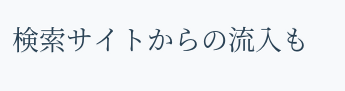検索サイトからの流入も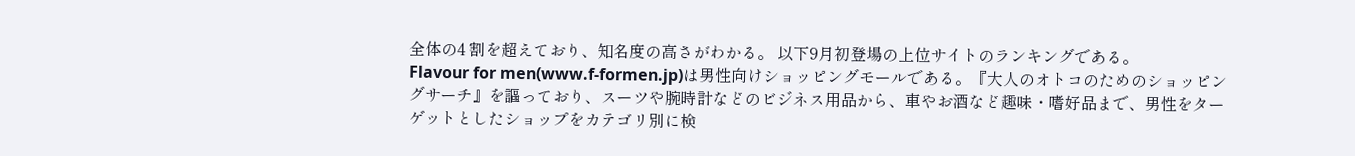全体の4 割を超えており、知名度の高さがわかる。 以下9月初登場の上位サイトのランキングである。
Flavour for men(www.f-formen.jp)は男性向けショッピングモールである。『大人のオトコのためのショッピングサーチ』を謳っており、スーツや腕時計などのビジネス用品から、車やお酒など趣味・嗜好品まで、男性をターゲットとしたショップをカテゴリ別に検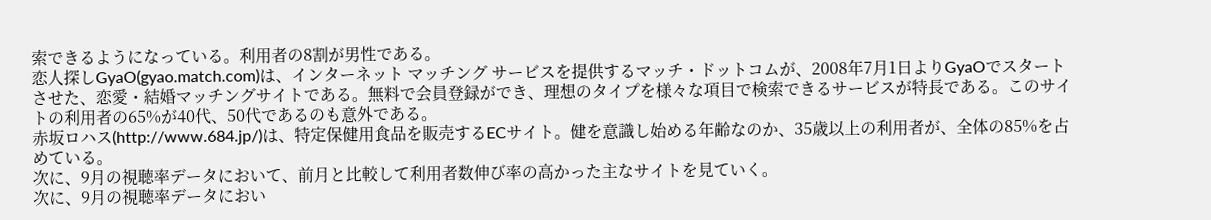索できるようになっている。利用者の8割が男性である。
恋人探しGyaO(gyao.match.com)は、インターネット マッチング サービスを提供するマッチ・ドットコムが、2008年7月1日よりGyaOでスタートさせた、恋愛・結婚マッチングサイトである。無料で会員登録ができ、理想のタイプを様々な項目で検索できるサービスが特長である。このサイトの利用者の65%が40代、50代であるのも意外である。
赤坂ロハス(http://www.684.jp/)は、特定保健用食品を販売するECサイト。健を意識し始める年齢なのか、35歳以上の利用者が、全体の85%を占めている。
次に、9月の視聴率データにおいて、前月と比較して利用者数伸び率の高かった主なサイトを見ていく。
次に、9月の視聴率データにおい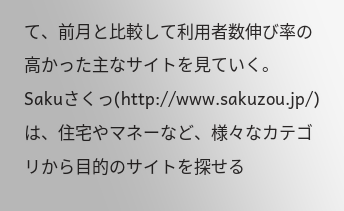て、前月と比較して利用者数伸び率の高かった主なサイトを見ていく。
Sakuさくっ(http://www.sakuzou.jp/)は、住宅やマネーなど、様々なカテゴリから目的のサイトを探せる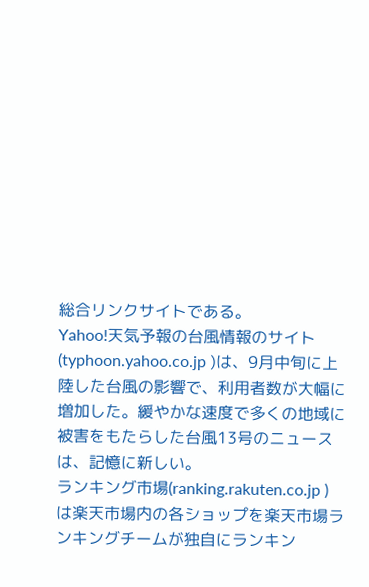総合リンクサイトである。
Yahoo!天気予報の台風情報のサイト(typhoon.yahoo.co.jp )は、9月中旬に上陸した台風の影響で、利用者数が大幅に増加した。緩やかな速度で多くの地域に被害をもたらした台風13号のニュースは、記憶に新しい。
ランキング市場(ranking.rakuten.co.jp )は楽天市場内の各ショップを楽天市場ランキングチームが独自にランキン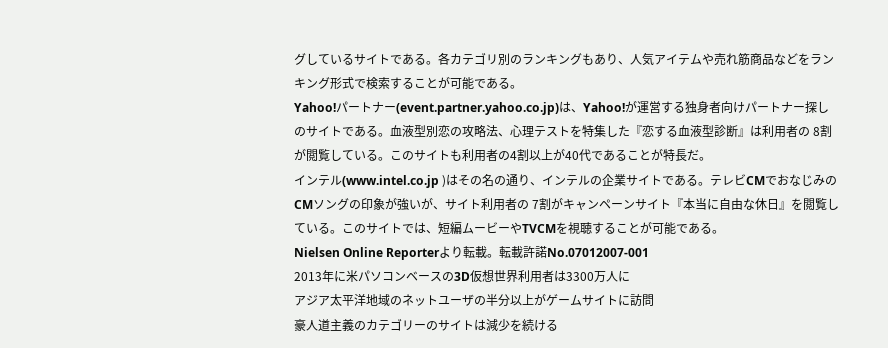グしているサイトである。各カテゴリ別のランキングもあり、人気アイテムや売れ筋商品などをランキング形式で検索することが可能である。
Yahoo!パートナー(event.partner.yahoo.co.jp)は、Yahoo!が運営する独身者向けパートナー探しのサイトである。血液型別恋の攻略法、心理テストを特集した『恋する血液型診断』は利用者の 8割が閲覧している。このサイトも利用者の4割以上が40代であることが特長だ。
インテル(www.intel.co.jp )はその名の通り、インテルの企業サイトである。テレビCMでおなじみのCMソングの印象が強いが、サイト利用者の 7割がキャンペーンサイト『本当に自由な休日』を閲覧している。このサイトでは、短編ムービーやTVCMを視聴することが可能である。
Nielsen Online Reporterより転載。転載許諾No.07012007-001
2013年に米パソコンベースの3D仮想世界利用者は3300万人に
アジア太平洋地域のネットユーザの半分以上がゲームサイトに訪問
豪人道主義のカテゴリーのサイトは減少を続ける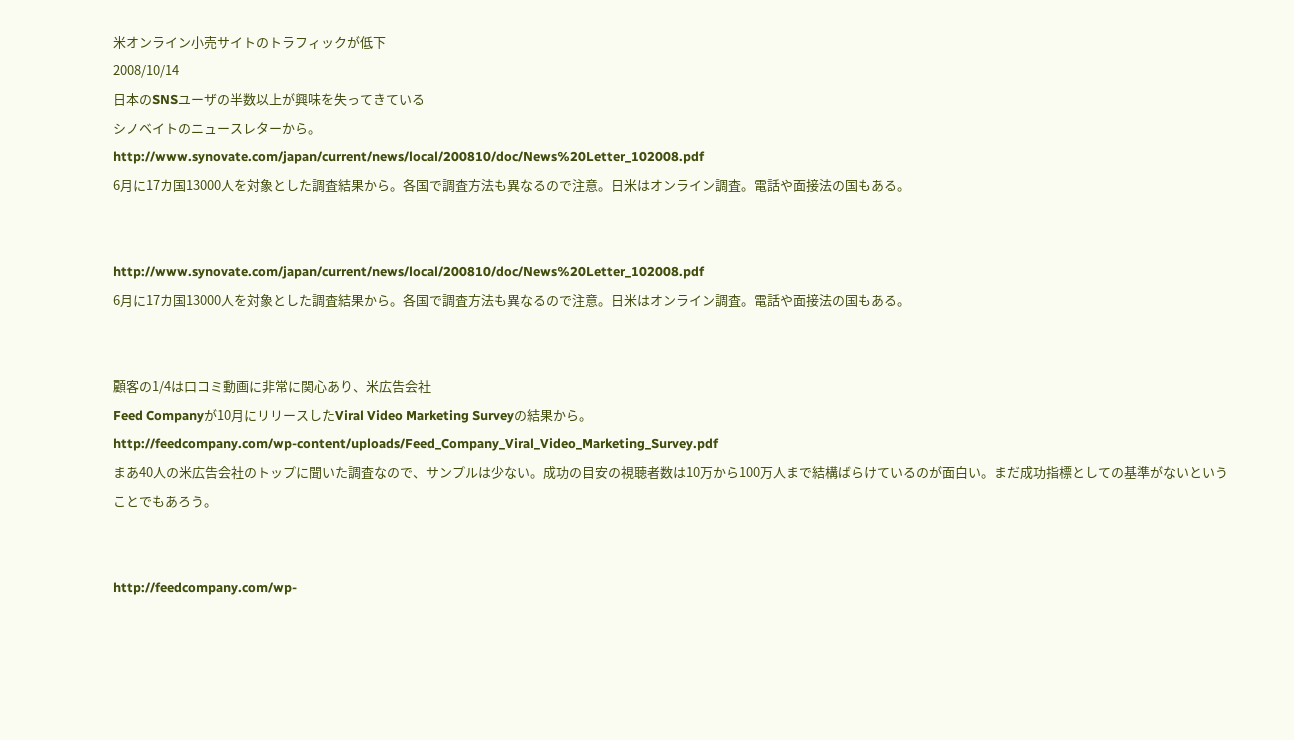米オンライン小売サイトのトラフィックが低下
2008/10/14
日本のSNSユーザの半数以上が興味を失ってきている
シノベイトのニュースレターから。
http://www.synovate.com/japan/current/news/local/200810/doc/News%20Letter_102008.pdf
6月に17カ国13000人を対象とした調査結果から。各国で調査方法も異なるので注意。日米はオンライン調査。電話や面接法の国もある。


http://www.synovate.com/japan/current/news/local/200810/doc/News%20Letter_102008.pdf
6月に17カ国13000人を対象とした調査結果から。各国で調査方法も異なるので注意。日米はオンライン調査。電話や面接法の国もある。


顧客の1/4は口コミ動画に非常に関心あり、米広告会社
Feed Companyが10月にリリースしたViral Video Marketing Surveyの結果から。
http://feedcompany.com/wp-content/uploads/Feed_Company_Viral_Video_Marketing_Survey.pdf
まあ40人の米広告会社のトップに聞いた調査なので、サンプルは少ない。成功の目安の視聴者数は10万から100万人まで結構ばらけているのが面白い。まだ成功指標としての基準がないということでもあろう。


http://feedcompany.com/wp-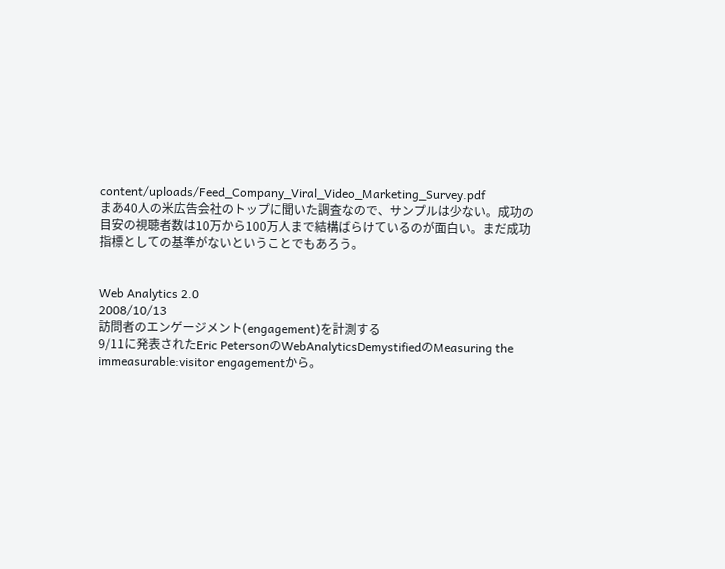content/uploads/Feed_Company_Viral_Video_Marketing_Survey.pdf
まあ40人の米広告会社のトップに聞いた調査なので、サンプルは少ない。成功の目安の視聴者数は10万から100万人まで結構ばらけているのが面白い。まだ成功指標としての基準がないということでもあろう。


Web Analytics 2.0
2008/10/13
訪問者のエンゲージメント(engagement)を計測する
9/11に発表されたEric PetersonのWebAnalyticsDemystifiedのMeasuring the immeasurable:visitor engagementから。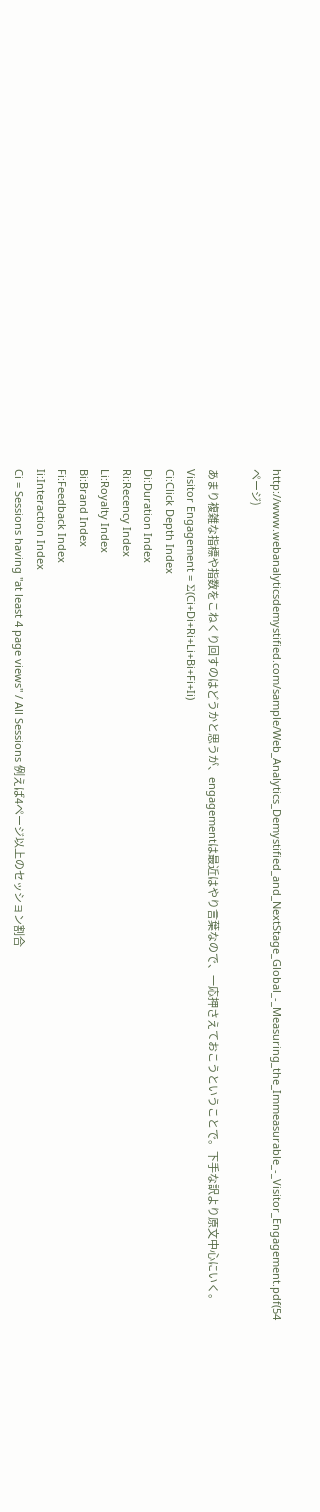http://www.webanalyticsdemystified.com/sample/Web_Analytics_Demystified_and_NextStage_Global_-_Measuring_the_Immeasurable_-_Visitor_Engagement.pdf(54ページ)

あまり複雑な指標や指数をこねくり回すのはどうかと思うが、engagementは最近はやり言葉なので、一応押さえておこうということで。下手な訳より原文中心にいく。
Visitor Engagement = Σ(Ci+Di+Ri+Li+Bi+Fi+Ii)
Ci:Click Depth Index
Di:Duration Index
Ri:Recency Index
Li:Royalty Index
Bi:Brand Index
Fi:Feedback Index
Ii:Interaction Index
Ci = Sessions having "at least 4 page views" / All Sessions 例えば4ページ以上のセッション割合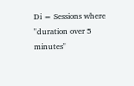Di = Sessions where "duration over 5 minutes"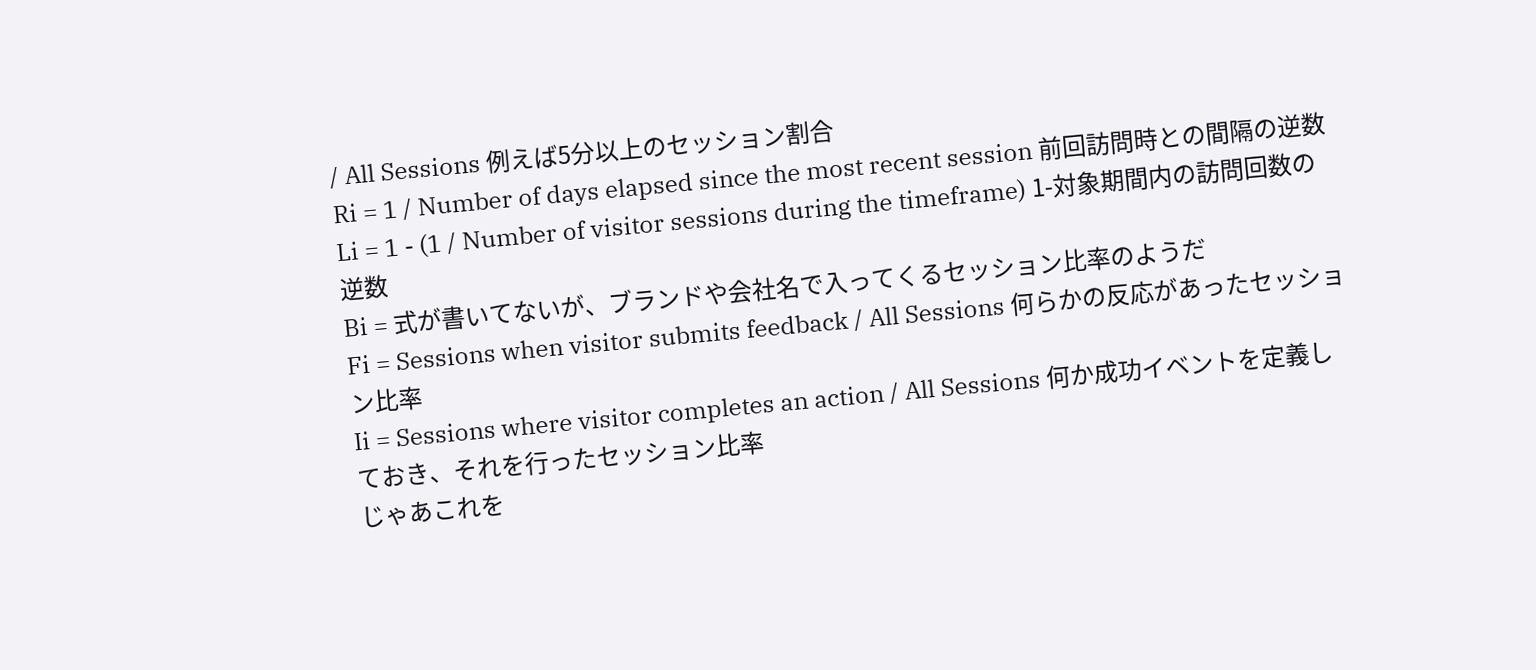/ All Sessions 例えば5分以上のセッション割合
Ri = 1 / Number of days elapsed since the most recent session 前回訪問時との間隔の逆数
Li = 1 - (1 / Number of visitor sessions during the timeframe) 1-対象期間内の訪問回数の逆数
Bi = 式が書いてないが、ブランドや会社名で入ってくるセッション比率のようだ
Fi = Sessions when visitor submits feedback / All Sessions 何らかの反応があったセッション比率
Ii = Sessions where visitor completes an action / All Sessions 何か成功イベントを定義しておき、それを行ったセッション比率
じゃあこれを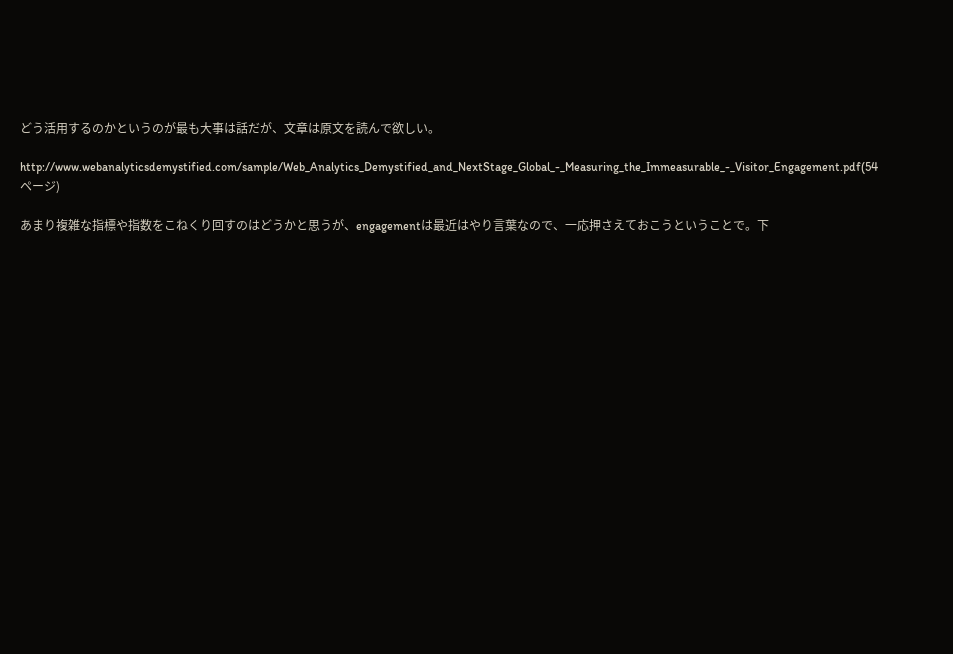どう活用するのかというのが最も大事は話だが、文章は原文を読んで欲しい。

http://www.webanalyticsdemystified.com/sample/Web_Analytics_Demystified_and_NextStage_Global_-_Measuring_the_Immeasurable_-_Visitor_Engagement.pdf(54ページ)

あまり複雑な指標や指数をこねくり回すのはどうかと思うが、engagementは最近はやり言葉なので、一応押さえておこうということで。下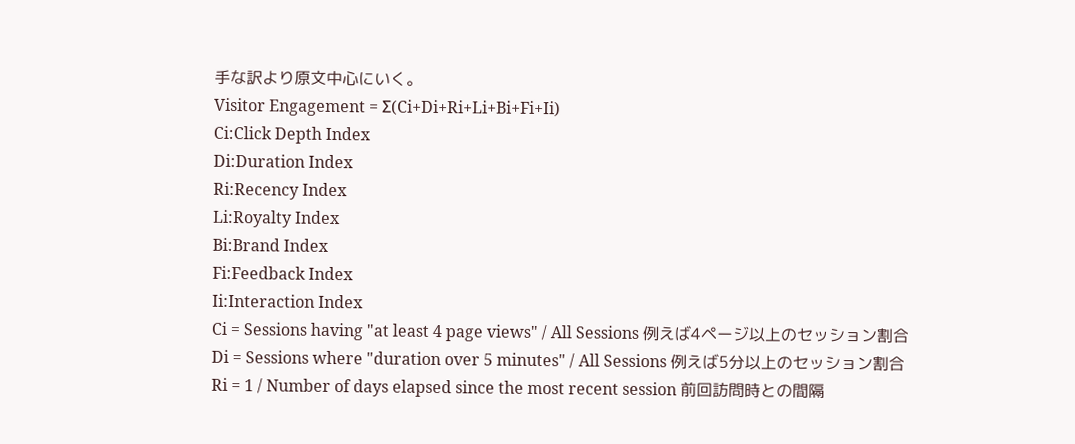手な訳より原文中心にいく。
Visitor Engagement = Σ(Ci+Di+Ri+Li+Bi+Fi+Ii)
Ci:Click Depth Index
Di:Duration Index
Ri:Recency Index
Li:Royalty Index
Bi:Brand Index
Fi:Feedback Index
Ii:Interaction Index
Ci = Sessions having "at least 4 page views" / All Sessions 例えば4ページ以上のセッション割合
Di = Sessions where "duration over 5 minutes" / All Sessions 例えば5分以上のセッション割合
Ri = 1 / Number of days elapsed since the most recent session 前回訪問時との間隔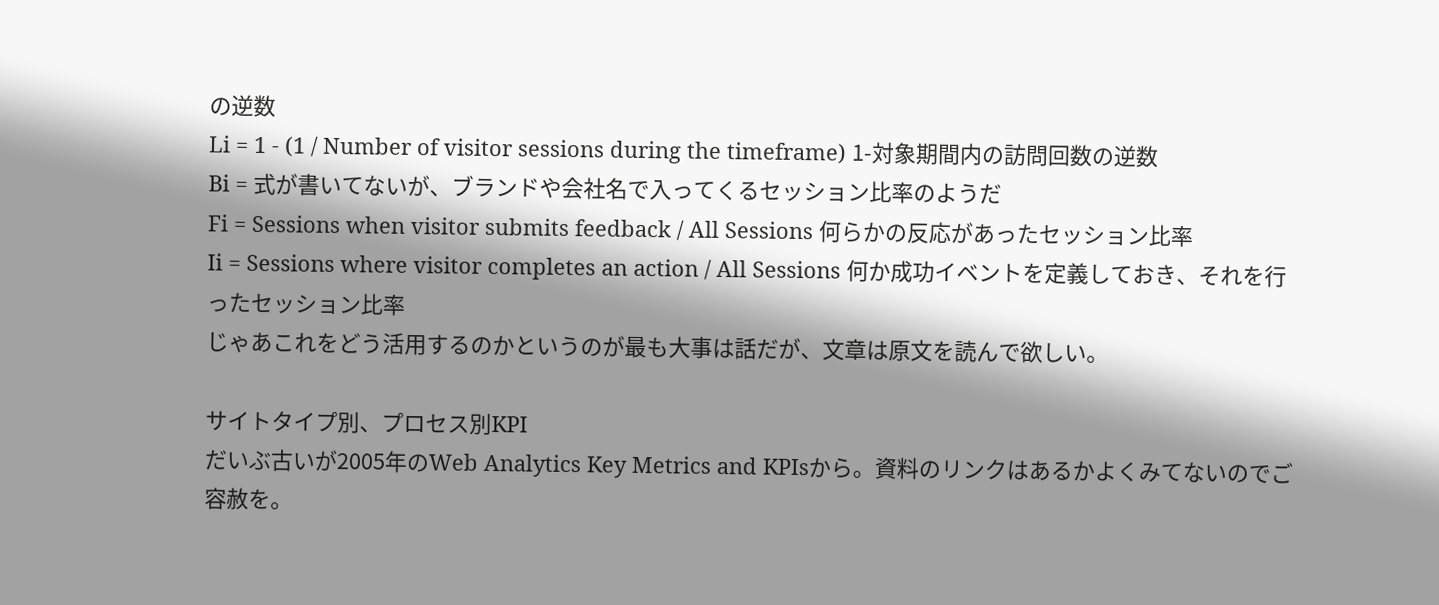の逆数
Li = 1 - (1 / Number of visitor sessions during the timeframe) 1-対象期間内の訪問回数の逆数
Bi = 式が書いてないが、ブランドや会社名で入ってくるセッション比率のようだ
Fi = Sessions when visitor submits feedback / All Sessions 何らかの反応があったセッション比率
Ii = Sessions where visitor completes an action / All Sessions 何か成功イベントを定義しておき、それを行ったセッション比率
じゃあこれをどう活用するのかというのが最も大事は話だが、文章は原文を読んで欲しい。

サイトタイプ別、プロセス別KPI
だいぶ古いが2005年のWeb Analytics Key Metrics and KPIsから。資料のリンクはあるかよくみてないのでご容赦を。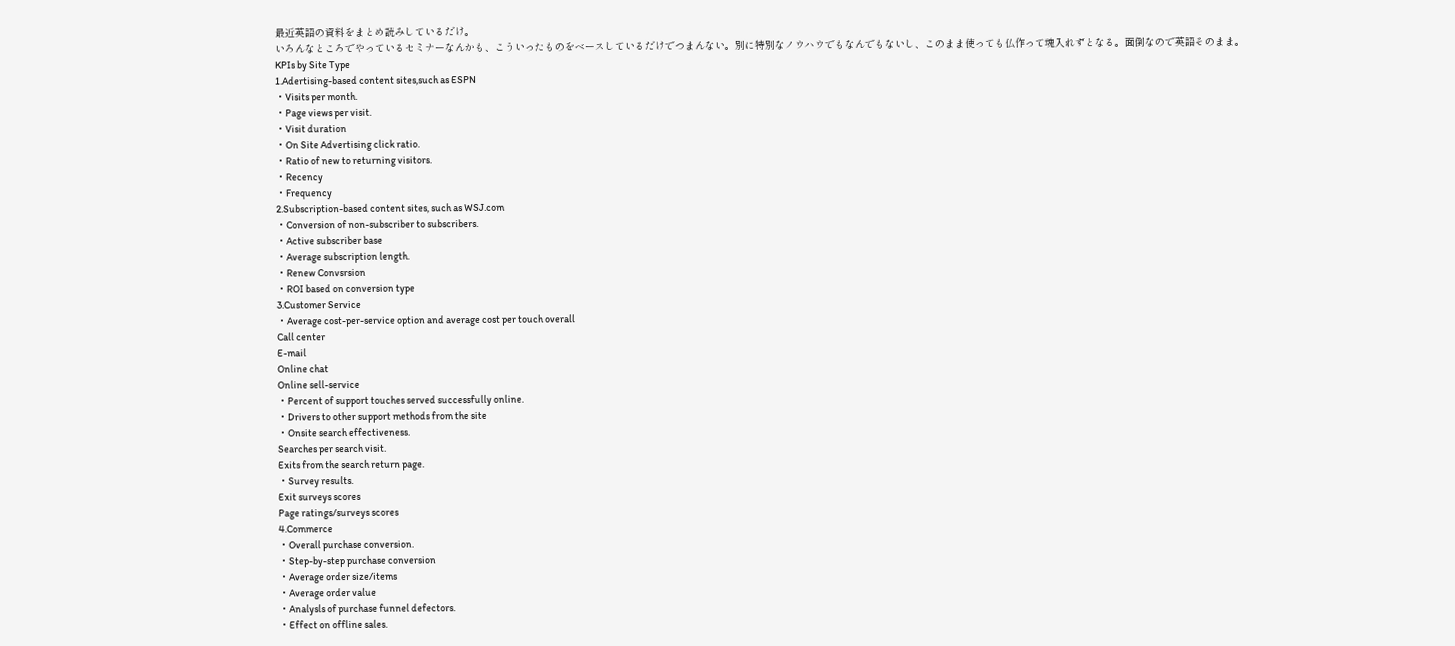最近英語の資料をまとめ読みしているだけ。
いろんなところでやっているセミナーなんかも、こういったものをベースしているだけでつまんない。別に特別なノウハウでもなんでもないし、このまま使っても仏作って魂入れずとなる。面倒なので英語そのまま。
KPIs by Site Type
1.Adertising-based content sites,such as ESPN
・Visits per month.
・Page views per visit.
・Visit duration
・On Site Advertising click ratio.
・Ratio of new to returning visitors.
・Recency
・Frequency
2.Subscription-based content sites, such as WSJ.com
・Conversion of non-subscriber to subscribers.
・Active subscriber base
・Average subscription length.
・Renew Convsrsion
・ROI based on conversion type
3.Customer Service
・Average cost-per-service option and average cost per touch overall
Call center
E-mail
Online chat
Online sell-service
・Percent of support touches served successfully online.
・Drivers to other support methods from the site
・Onsite search effectiveness.
Searches per search visit.
Exits from the search return page.
・Survey results.
Exit surveys scores
Page ratings/surveys scores
4.Commerce
・Overall purchase conversion.
・Step-by-step purchase conversion
・Average order size/items
・Average order value
・Analysls of purchase funnel defectors.
・Effect on offline sales.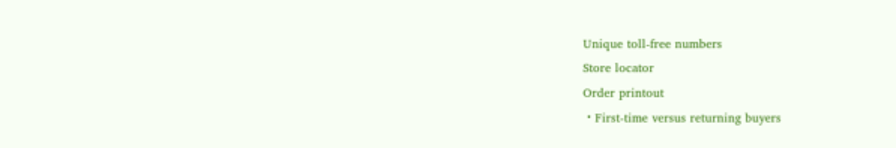Unique toll-free numbers
Store locator
Order printout
・First-time versus returning buyers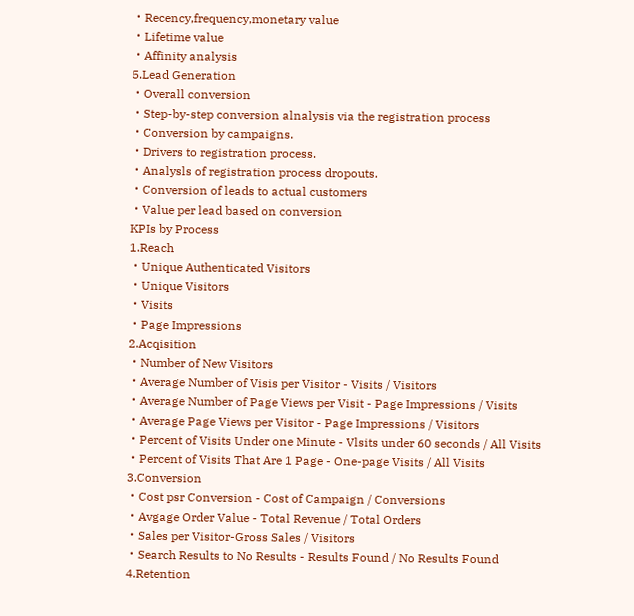・Recency,frequency,monetary value
・Lifetime value
・Affinity analysis
5.Lead Generation
・Overall conversion
・Step-by-step conversion alnalysis via the registration process
・Conversion by campaigns.
・Drivers to registration process.
・Analysls of registration process dropouts.
・Conversion of leads to actual customers
・Value per lead based on conversion
KPIs by Process
1.Reach
・Unique Authenticated Visitors
・Unique Visitors
・Visits
・Page Impressions
2.Acqisition
・Number of New Visitors
・Average Number of Visis per Visitor - Visits / Visitors
・Average Number of Page Views per Visit - Page Impressions / Visits
・Average Page Views per Visitor - Page Impressions / Visitors
・Percent of Visits Under one Minute - Vlsits under 60 seconds / All Visits
・Percent of Visits That Are 1 Page - One-page Visits / All Visits
3.Conversion
・Cost psr Conversion - Cost of Campaign / Conversions
・Avgage Order Value - Total Revenue / Total Orders
・Sales per Visitor-Gross Sales / Visitors
・Search Results to No Results - Results Found / No Results Found
4.Retention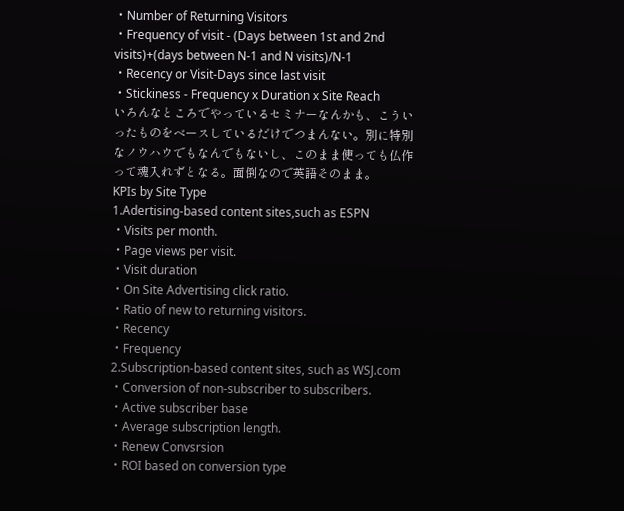・Number of Returning Visitors
・Frequency of visit - (Days between 1st and 2nd visits)+(days between N-1 and N visits)/N-1
・Recency or Visit-Days since last visit
・Stickiness - Frequency x Duration x Site Reach
いろんなところでやっているセミナーなんかも、こういったものをベースしているだけでつまんない。別に特別なノウハウでもなんでもないし、このまま使っても仏作って魂入れずとなる。面倒なので英語そのまま。
KPIs by Site Type
1.Adertising-based content sites,such as ESPN
・Visits per month.
・Page views per visit.
・Visit duration
・On Site Advertising click ratio.
・Ratio of new to returning visitors.
・Recency
・Frequency
2.Subscription-based content sites, such as WSJ.com
・Conversion of non-subscriber to subscribers.
・Active subscriber base
・Average subscription length.
・Renew Convsrsion
・ROI based on conversion type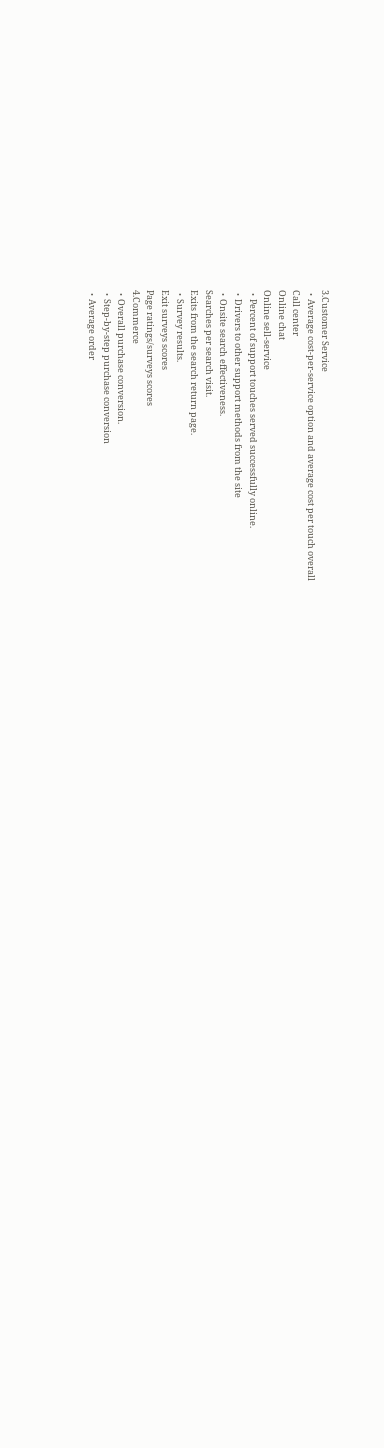3.Customer Service
・Average cost-per-service option and average cost per touch overall
Call center
Online chat
Online sell-service
・Percent of support touches served successfully online.
・Drivers to other support methods from the site
・Onsite search effectiveness.
Searches per search visit.
Exits from the search return page.
・Survey results.
Exit surveys scores
Page ratings/surveys scores
4.Commerce
・Overall purchase conversion.
・Step-by-step purchase conversion
・Average order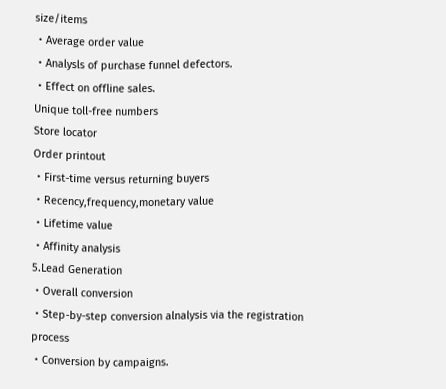size/items
・Average order value
・Analysls of purchase funnel defectors.
・Effect on offline sales.
Unique toll-free numbers
Store locator
Order printout
・First-time versus returning buyers
・Recency,frequency,monetary value
・Lifetime value
・Affinity analysis
5.Lead Generation
・Overall conversion
・Step-by-step conversion alnalysis via the registration process
・Conversion by campaigns.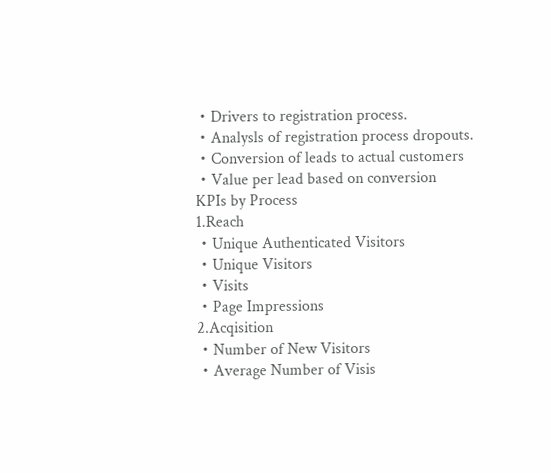・Drivers to registration process.
・Analysls of registration process dropouts.
・Conversion of leads to actual customers
・Value per lead based on conversion
KPIs by Process
1.Reach
・Unique Authenticated Visitors
・Unique Visitors
・Visits
・Page Impressions
2.Acqisition
・Number of New Visitors
・Average Number of Visis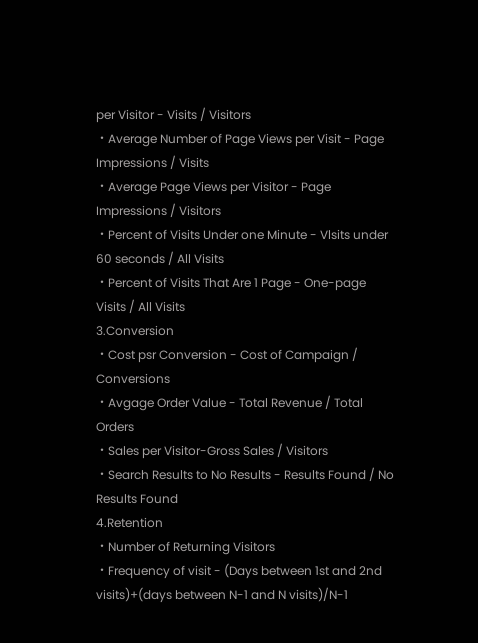per Visitor - Visits / Visitors
・Average Number of Page Views per Visit - Page Impressions / Visits
・Average Page Views per Visitor - Page Impressions / Visitors
・Percent of Visits Under one Minute - Vlsits under 60 seconds / All Visits
・Percent of Visits That Are 1 Page - One-page Visits / All Visits
3.Conversion
・Cost psr Conversion - Cost of Campaign / Conversions
・Avgage Order Value - Total Revenue / Total Orders
・Sales per Visitor-Gross Sales / Visitors
・Search Results to No Results - Results Found / No Results Found
4.Retention
・Number of Returning Visitors
・Frequency of visit - (Days between 1st and 2nd visits)+(days between N-1 and N visits)/N-1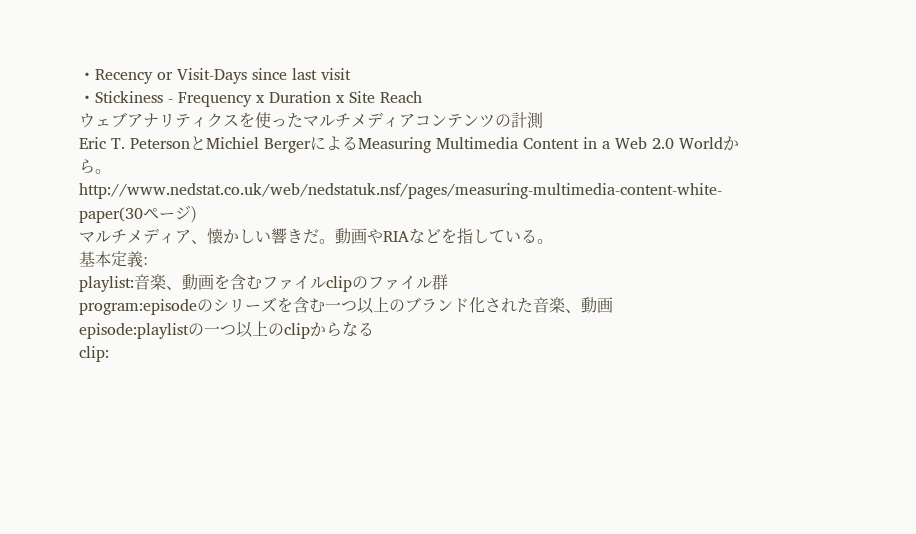・Recency or Visit-Days since last visit
・Stickiness - Frequency x Duration x Site Reach
ウェブアナリティクスを使ったマルチメディアコンテンツの計測
Eric T. PetersonとMichiel BergerによるMeasuring Multimedia Content in a Web 2.0 Worldから。
http://www.nedstat.co.uk/web/nedstatuk.nsf/pages/measuring-multimedia-content-white-paper(30ページ)
マルチメディア、懐かしい響きだ。動画やRIAなどを指している。
基本定義:
playlist:音楽、動画を含むファイルclipのファイル群
program:episodeのシリーズを含む一つ以上のブランド化された音楽、動画
episode:playlistの一つ以上のclipからなる
clip: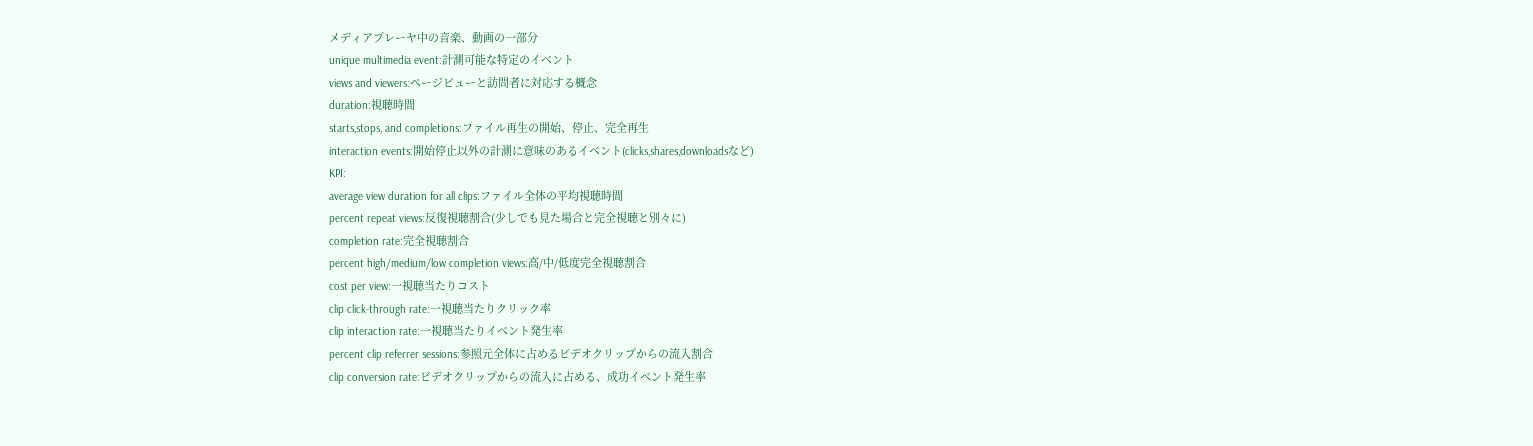メディアプレーヤ中の音楽、動画の一部分
unique multimedia event:計測可能な特定のイベント
views and viewers:ページビューと訪問者に対応する概念
duration:視聴時間
starts,stops, and completions:ファイル再生の開始、停止、完全再生
interaction events:開始停止以外の計測に意味のあるイベント(clicks,shares,downloadsなど)
KPI:
average view duration for all clips:ファイル全体の平均視聴時間
percent repeat views:反復視聴割合(少しでも見た場合と完全視聴と別々に)
completion rate:完全視聴割合
percent high/medium/low completion views:高/中/低度完全視聴割合
cost per view:一視聴当たりコスト
clip click-through rate:一視聴当たりクリック率
clip interaction rate:一視聴当たりイベント発生率
percent clip referrer sessions:参照元全体に占めるビデオクリップからの流入割合
clip conversion rate:ビデオクリップからの流入に占める、成功イベント発生率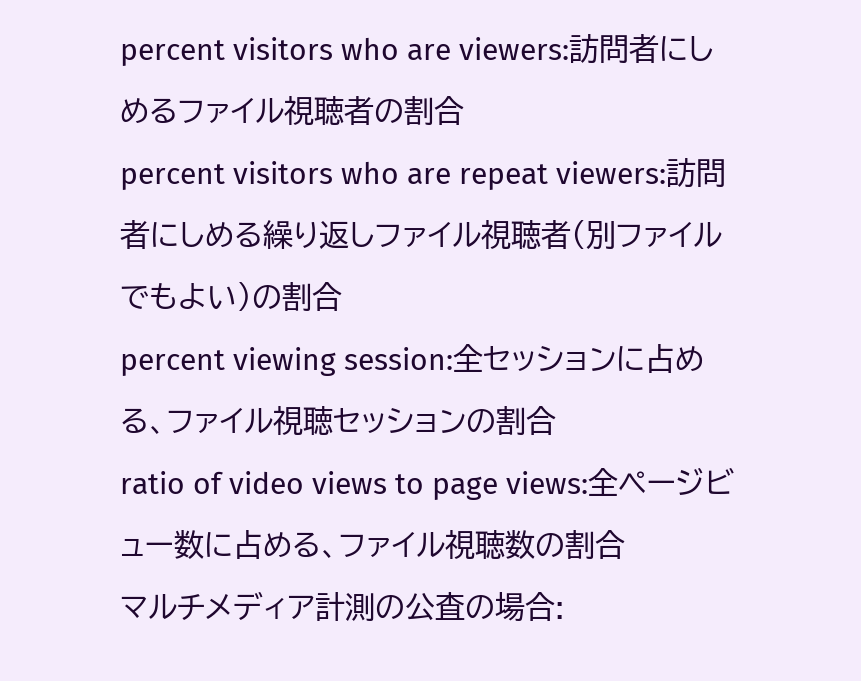percent visitors who are viewers:訪問者にしめるファイル視聴者の割合
percent visitors who are repeat viewers:訪問者にしめる繰り返しファイル視聴者(別ファイルでもよい)の割合
percent viewing session:全セッションに占める、ファイル視聴セッションの割合
ratio of video views to page views:全ページビュー数に占める、ファイル視聴数の割合
マルチメディア計測の公査の場合: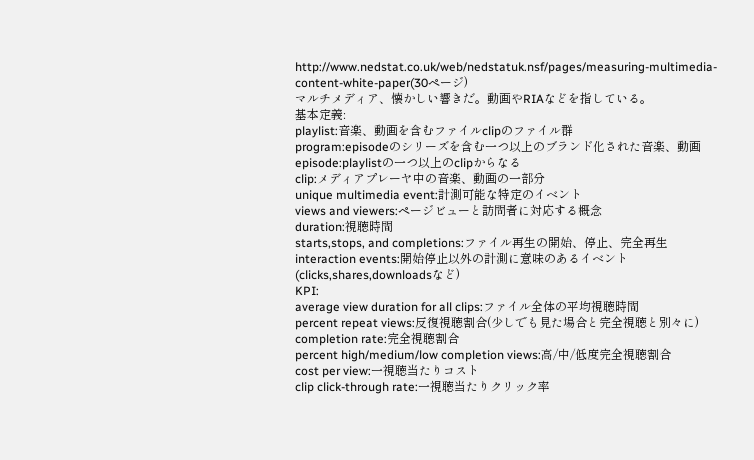http://www.nedstat.co.uk/web/nedstatuk.nsf/pages/measuring-multimedia-content-white-paper(30ページ)
マルチメディア、懐かしい響きだ。動画やRIAなどを指している。
基本定義:
playlist:音楽、動画を含むファイルclipのファイル群
program:episodeのシリーズを含む一つ以上のブランド化された音楽、動画
episode:playlistの一つ以上のclipからなる
clip:メディアプレーヤ中の音楽、動画の一部分
unique multimedia event:計測可能な特定のイベント
views and viewers:ページビューと訪問者に対応する概念
duration:視聴時間
starts,stops, and completions:ファイル再生の開始、停止、完全再生
interaction events:開始停止以外の計測に意味のあるイベント(clicks,shares,downloadsなど)
KPI:
average view duration for all clips:ファイル全体の平均視聴時間
percent repeat views:反復視聴割合(少しでも見た場合と完全視聴と別々に)
completion rate:完全視聴割合
percent high/medium/low completion views:高/中/低度完全視聴割合
cost per view:一視聴当たりコスト
clip click-through rate:一視聴当たりクリック率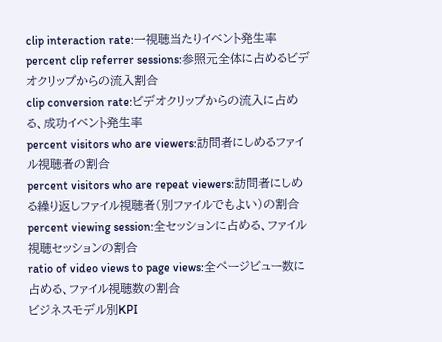clip interaction rate:一視聴当たりイベント発生率
percent clip referrer sessions:参照元全体に占めるビデオクリップからの流入割合
clip conversion rate:ビデオクリップからの流入に占める、成功イベント発生率
percent visitors who are viewers:訪問者にしめるファイル視聴者の割合
percent visitors who are repeat viewers:訪問者にしめる繰り返しファイル視聴者(別ファイルでもよい)の割合
percent viewing session:全セッションに占める、ファイル視聴セッションの割合
ratio of video views to page views:全ページビュー数に占める、ファイル視聴数の割合
ビジネスモデル別KPI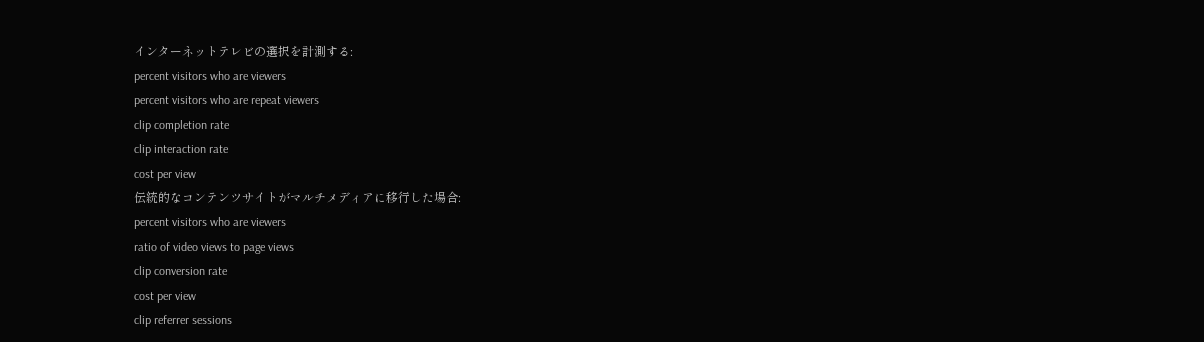インターネットテレビの選択を計測する:
percent visitors who are viewers
percent visitors who are repeat viewers
clip completion rate
clip interaction rate
cost per view
伝統的なコンテンツサイトがマルチメディアに移行した場合:
percent visitors who are viewers
ratio of video views to page views
clip conversion rate
cost per view
clip referrer sessions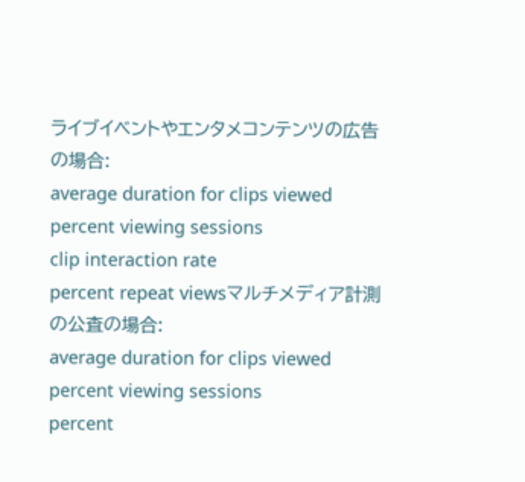ライブイベントやエンタメコンテンツの広告の場合:
average duration for clips viewed
percent viewing sessions
clip interaction rate
percent repeat viewsマルチメディア計測の公査の場合:
average duration for clips viewed
percent viewing sessions
percent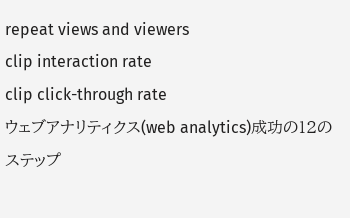repeat views and viewers
clip interaction rate
clip click-through rate
ウェブアナリティクス(web analytics)成功の12のステップ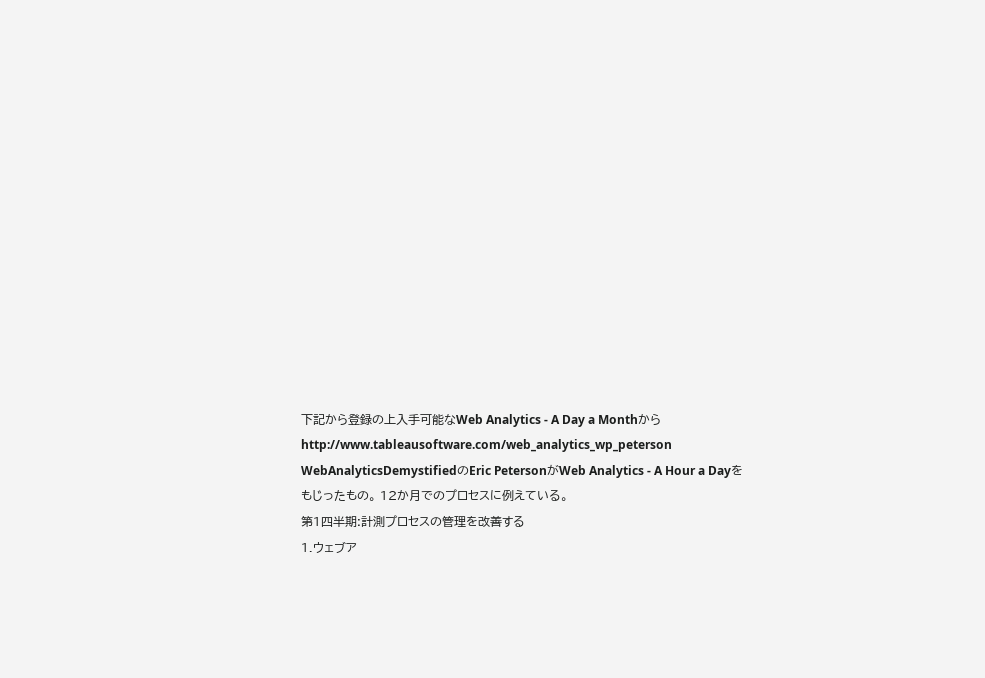下記から登録の上入手可能なWeb Analytics - A Day a Monthから
http://www.tableausoftware.com/web_analytics_wp_peterson
WebAnalyticsDemystifiedのEric PetersonがWeb Analytics - A Hour a Dayをもじったもの。 12か月でのプロセスに例えている。
第1四半期:計測プロセスの管理を改善する
1.ウェブア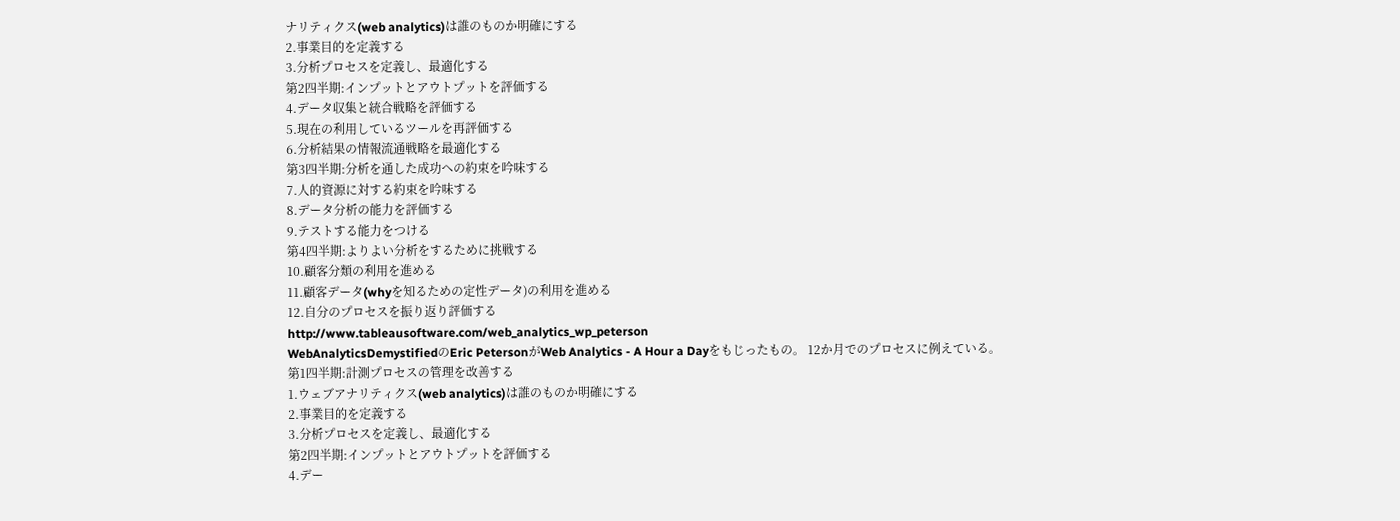ナリティクス(web analytics)は誰のものか明確にする
2.事業目的を定義する
3.分析プロセスを定義し、最適化する
第2四半期:インプットとアウトプットを評価する
4.データ収集と統合戦略を評価する
5.現在の利用しているツールを再評価する
6.分析結果の情報流通戦略を最適化する
第3四半期:分析を通した成功への約束を吟味する
7.人的資源に対する約束を吟味する
8.データ分析の能力を評価する
9.テストする能力をつける
第4四半期:よりよい分析をするために挑戦する
10.顧客分類の利用を進める
11.顧客データ(whyを知るための定性データ)の利用を進める
12.自分のプロセスを振り返り評価する
http://www.tableausoftware.com/web_analytics_wp_peterson
WebAnalyticsDemystifiedのEric PetersonがWeb Analytics - A Hour a Dayをもじったもの。 12か月でのプロセスに例えている。
第1四半期:計測プロセスの管理を改善する
1.ウェブアナリティクス(web analytics)は誰のものか明確にする
2.事業目的を定義する
3.分析プロセスを定義し、最適化する
第2四半期:インプットとアウトプットを評価する
4.デー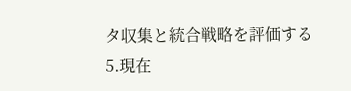タ収集と統合戦略を評価する
5.現在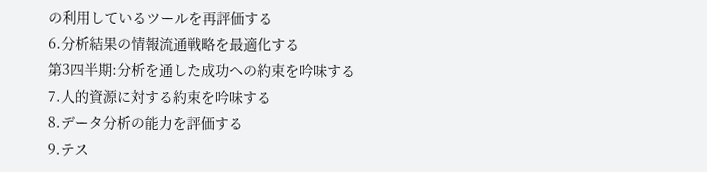の利用しているツールを再評価する
6.分析結果の情報流通戦略を最適化する
第3四半期:分析を通した成功への約束を吟味する
7.人的資源に対する約束を吟味する
8.データ分析の能力を評価する
9.テス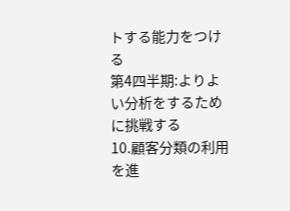トする能力をつける
第4四半期:よりよい分析をするために挑戦する
10.顧客分類の利用を進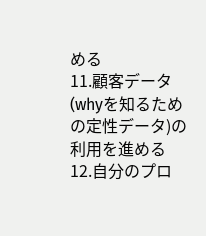める
11.顧客データ(whyを知るための定性データ)の利用を進める
12.自分のプロ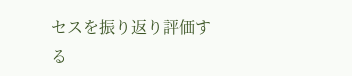セスを振り返り評価する